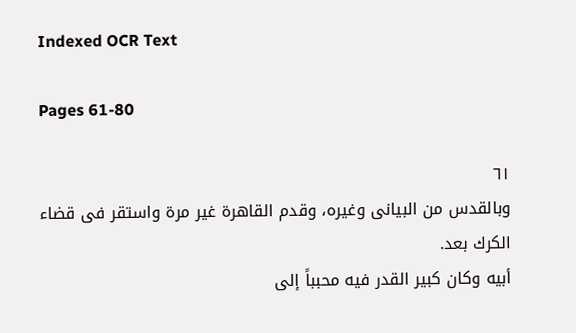Indexed OCR Text

Pages 61-80

٦١
وبالقدس من البيانى وغيره، وقدم القاهرة غير مرة واستقر فى قضاء الكرك بعد.
أبيه وكان كبير القدر فيه محبباً إلى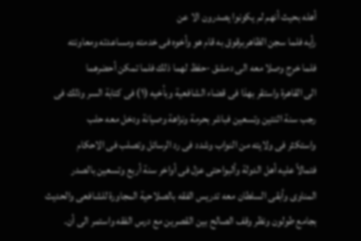أهله بحيث أنهم لم يكونوا يصدرون الا عن
رأيه فلما سجن الظاهربرقوق به قام هو وأخوه فى خدمته ومساعدته ومعاونته
فلما خرج وصلا معه الى دمشق -حفظ لهما ذلك فلما تمكن أحضرهما
الى القاهرة واستقر بهذا فى قضاء الشافعية وبأخيه (١) فى كتابة السر وذلك فى
رجب سنة اثنتين وتسعين فباشر بحرمة ونزاهة وصيانة ودخل معه حلب
واستكثر فى ولايته من النواب وشدد فى رد الرسائل وتصلب فى الاحكام
فتمالاً عليه أهل الدولة وألبواحتى عزل فى أواخر سنة أربع وتسعين بالصدر
المناوى وأبقى السلطان معه تدريس الفقه بالصلاحية المجاورة للشافعى والحديث
بجامع طولون ونظر وقف الصالح بين القصرين مع درس الفقه واستمر الى أن.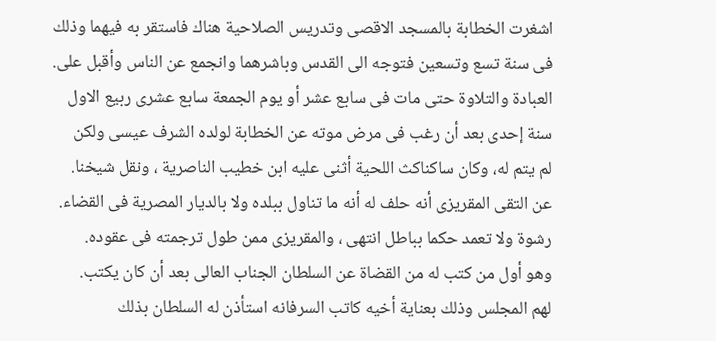اشغرت الخطابة بالمسجد الاقصى وتدريس الصلاحية هناك فاستقر به فيهما وذلك
فى سنة تسع وتسعين فتوجه الى القدس وباشرهما وانجمع عن الناس وأقبل على.
العبادة والتلاوة حتى مات فى سابع عشر أو يوم الجمعة سابع عشرى ربيع الاول
سنة إحدى بعد أن رغب فى مرض موته عن الخطابة لولده الشرف عيسى ولكن
لم يتم له، وكان ساكناكث اللحية أثنى عليه ابن خطيب الناصرية ، ونقل شيخنا.
عن التقى المقريزى أنه حلف له أنه ما تناول ببلده ولا بالديار المصرية فى القضاء.
رشوة ولا تعمد حكما بباطل انتهى ، والمقريزى ممن طول ترجمته فى عقوده.
وهو أول من كتب له من القضاة عن السلطان الجناب العالى بعد أن كان يكتب.
لهم المجلس وذلك بعناية أخيه كاتب السرفانه استأذن له السلطان بذلك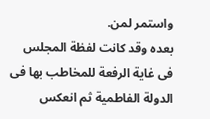واستمر لمن.
بعده وقد كانت لفظة المجلس فى غاية الرفعة للمخاطب بها فى الدولة الفاطمية ثم انعكس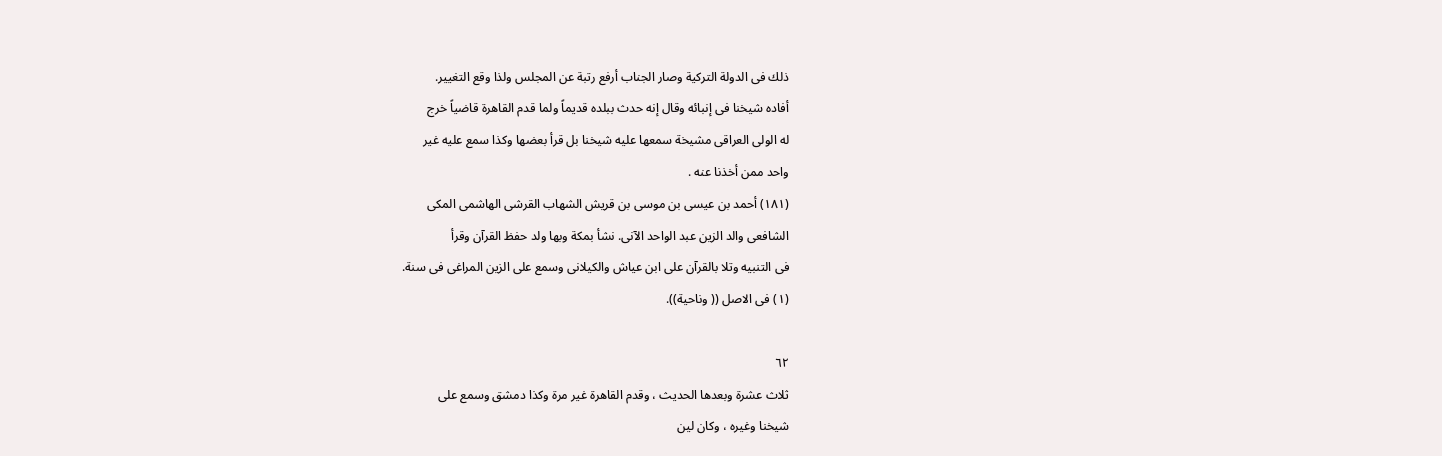ذلك فى الدولة التركية وصار الجناب أرفع رتبة عن المجلس ولذا وقع التغيير.
أفاده شيخنا فى إنبائه وقال إنه حدث ببلده قديماً ولما قدم القاهرة قاضياً خرج
له الولى العراقى مشيخة سمعها عليه شيخنا بل قرأ بعضها وكذا سمع عليه غير
واحد ممن أخذنا عنه .
(١٨١) أحمد بن عيسى بن موسى بن قريش الشهاب القرشى الهاشمى المكى
الشافعى والد الزين عبد الواحد الآنى. نشأ بمكة وبها ولد حفظ القرآن وقرأ
فى التنبيه وتلا بالقرآن على ابن عياش والكيلانى وسمع على الزين المراغى فى سنة.
(١) فى الاصل (( وناحية)).

٦٢
ثلاث عشرة وبعدها الحديث ، وقدم القاهرة غير مرة وكذا دمشق وسمع على
شيخنا وغيره ، وكان لين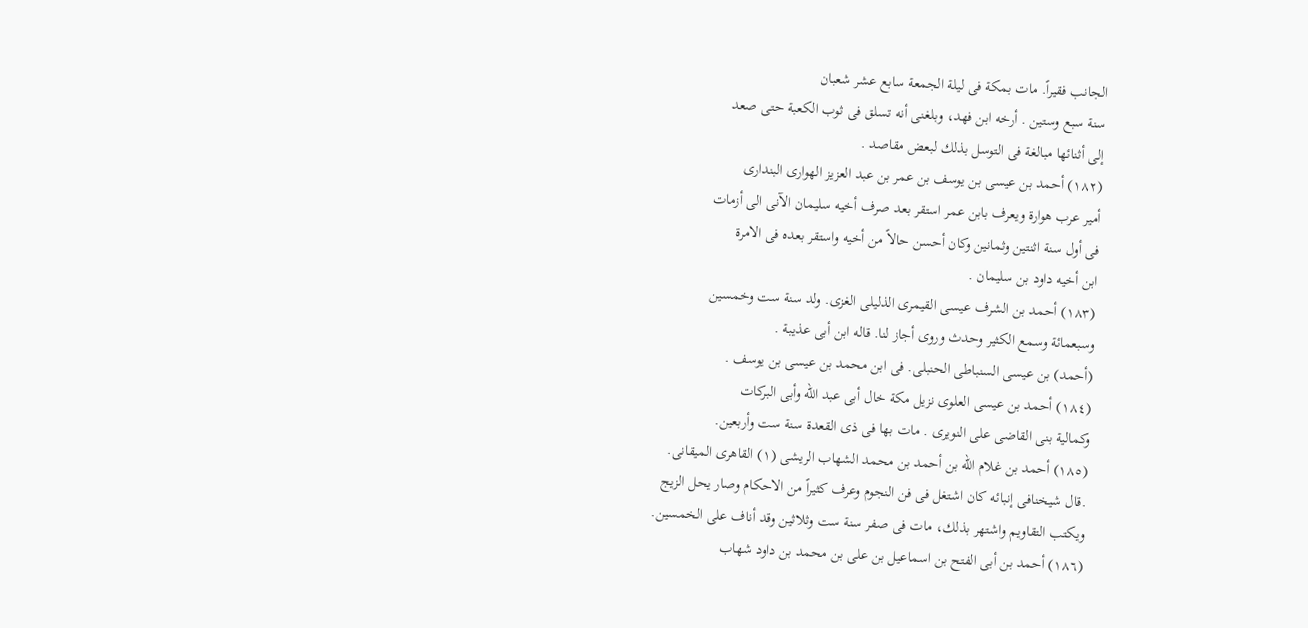الجانب فقيراً. مات بمكة فى ليلة الجمعة سابع عشر شعبان
سنة سبع وستين . أرخه ابن فهد، وبلغنى أنه تسلق فى ثوب الكعبة حتى صعد
إلى أثنائها مبالغة فى التوسل بذلك لبعض مقاصد .
(١٨٢) أحمد بن عيسى بن يوسف بن عمر بن عبد العزيز الهوارى البندارى
أمير عرب هوارة ويعرف بابن عمر استقر بعد صرف أخيه سليمان الآنى الى أزمات
فى أول سنة اثنتين وثمانين وكان أحسن حالاً من أخيه واستقر بعده فى الامرة
ابن أخيه داود بن سليمان .
(١٨٣) أحمد بن الشرف عيسى القيمرى الذليلى الغزى. ولد سنة ست وخمسين
وسبعمائة وسمع الكثير وحدث وروى أجاز لنا. قاله ابن أبى عذيبة .
(أحمد) بن عيسى السنباطى الحنبلى. فى ابن محمد بن عيسى بن يوسف .
(١٨٤) أحمد بن عيسى العلوى نزيل مكة خال أبى عبد الله وأبى البركات
وكمالية بنى القاضى على النويرى . مات بها فى ذى القعدة سنة ست وأربعين.
(١٨٥) أحمد بن غلام الله بن أحمد بن محمد الشهاب الريشى (١) القاهرى الميقانى.
.قال شيخنافى إنبائه كان اشتغل فى فن النجوم وعرف كثيراً من الاحكام وصار يحل الزيج
ويكتب التقاويم واشتهر بذلك، مات فى صفر سنة ست وثلاثين وقد أناف على الخمسين.
(١٨٦) أحمد بن أبى الفتح بن اسماعيل بن على بن محمد بن داود شهاب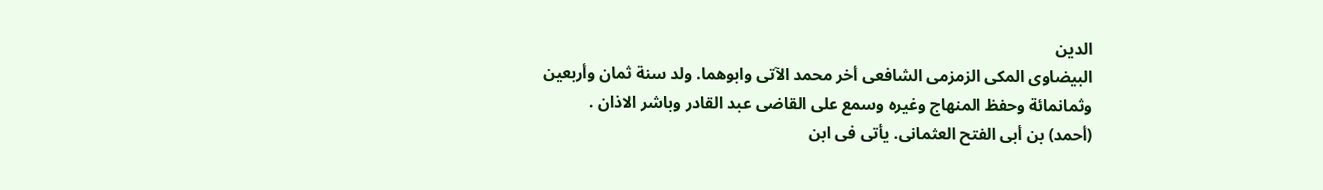الدين
البيضاوى المكى الزمزمى الشافعى أخر محمد الآتى وابوهما. ولد سنة ثمان وأربعين
وثمانمائة وحفظ المنهاج وغيره وسمع على القاضى عبد القادر وباشر الاذان .
(أحمد) بن أبى الفتح العثمانى. يأتى فى ابن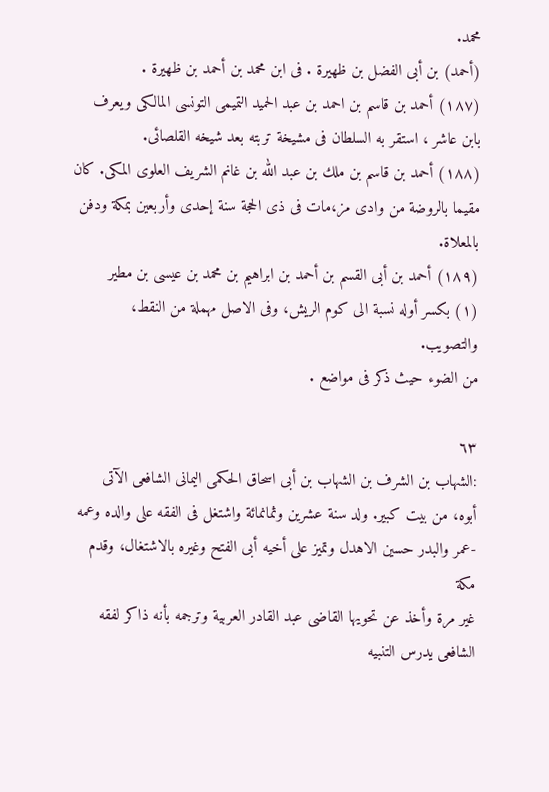محمد.
(أحمد) بن أبى الفضل بن ظهيرة . فى ابن محمد بن أحمد بن ظهيرة .
(١٨٧) أحمد بن قاسم بن احمد بن عبد الحميد التميمى التونسى المالكى ويعرف
بابن عاشر ، استقر به السلطان فى مشيخة تربته بعد شيخه القلصائى.
(١٨٨) أحمد بن قاسم بن ملك بن عبد الله بن غانم الشريف العلوى المكى. كان
مقيما بالروضة من وادى مز،مات فى ذى الحجة سنة إحدى وأربعين بمكة ودفن بالمعلاة.
(١٨٩) أحمد بن أبى القسم بن أحمد بن ابراهيم بن محمد بن عيسى بن مطير
(١) بكسر أوله نسبة الى كوم الريش، وفى الاصل مهملة من النقط، والتصويب.
من الضوء حيث ذكر فى مواضع .

٦٣
:الشهاب بن الشرف بن الشهاب بن أبى اسحاق الحكمى اليمانى الشافعى الآتى
أبوه، من بيت كبير. ولد سنة عشرين وثمانمائة واشتغل فى الفقه على والده وعمه
-عمر والبدر حسين الاهدل وتميز على أخيه أبى الفتح وغيره بالاشتغال، وقدم مكة
غير مرة وأخذ عن تحويها القاضى عبد القادر العربية وترجمه بأنه ذاكر لفقه
الشافعى يدرس التنبيه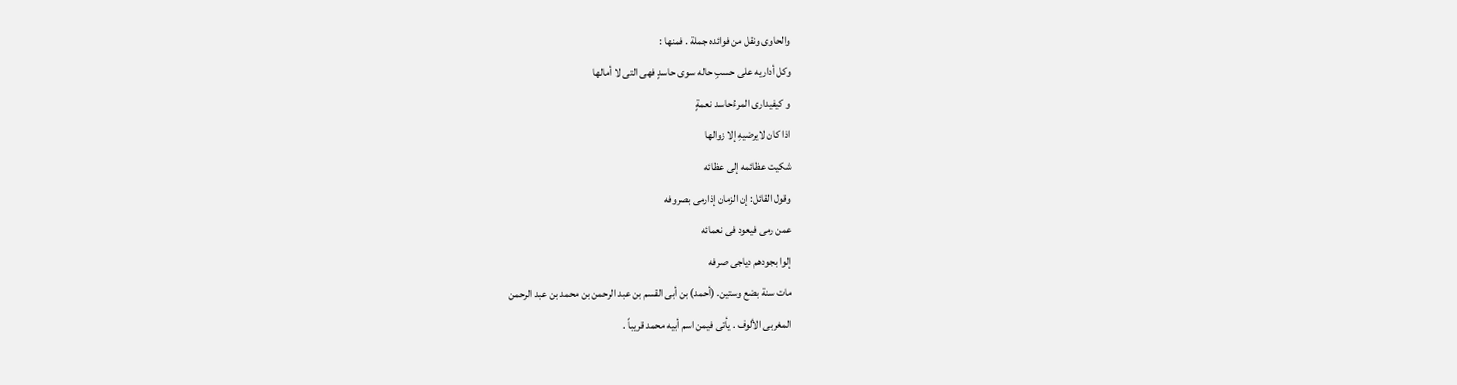والحاوى ونقل من فوائده جملة . فمنها :
وكل أداريه على حسبِ حاله سوى حاسدٍ فهى التى لا أمالها
و کیفیداری المرءُحاسد نعمةٍ
اذا كان لايرضيهِ إلا زوالها
شكيت عظائمه إلى عظائه
وقول القائل: إن الزمان إذارمى بصروفه
عمن رمى فيعود فى نعمائه
إلوا بجودهم دياجى صرفه
مات سنة بضع وستين. (أحمد) بن أبى القسم بن عبد الرحمن بن محمد بن عبد الرحمن
المغربى الألوف . يأتى فيمن اسم أبيه محمد قريباً .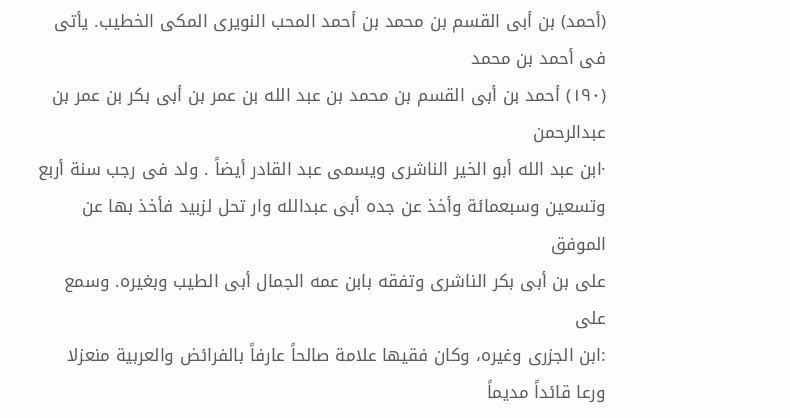(أحمد) بن أبى القسم بن محمد بن أحمد المحب النويرى المكى الخطيب. يأتى فى أحمد بن محمد
(١٩٠) أحمد بن أبى القسم بن محمد بن عبد الله بن عمر بن أبى بكر بن عمر بن عبدالرحمن
·ابن عبد الله أبو الخير الناشرى ويسمى عبد القادر أيضاً . ولد فى رجب سنة أربع
وتسعين وسبعمائة وأخذ عن جده أبى عبدالله وار تحل لزبيد فأخذ بها عن الموفق
على بن أبى بكر الناشرى وتفقه بابن عمه الجمال أبى الطيب وبغيره. وسمع على
:ابن الجزرى وغيره، وكان فقيها علامة صالحاً عارفاً بالفرائض والعربية منعزلا
ورعا قائداً مديماً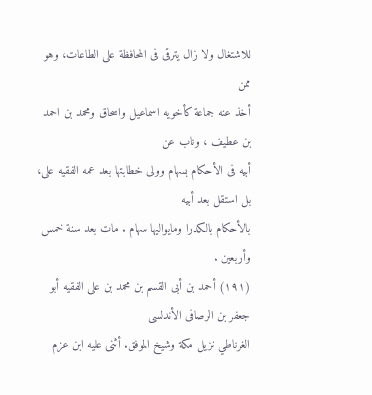للاشتغال ولا زال يترقى فى المحافظة على الطاعات، وهو ممن
أخذ عنه جماعة كأخويه اسماعيل واسحاق ومحمد بن احمد بن عطيف ، وناب عن
أبيه فى الأحكام بسهام وولى خطابتها بعد عمه الفقيه على، بل استقل بعد أبيه
بالأحكام بالكدرا ومايواليها سهام . مات بعد سنة خمس وأربعين .
(١٩١) أحمد بن أبى القسم بن محمد بن على الفقيه أبو جعفر بن الرصافى الأندلسى
الغرناطي نزيل مكة وشيخ الموفق. أثنى عليه ابن عزم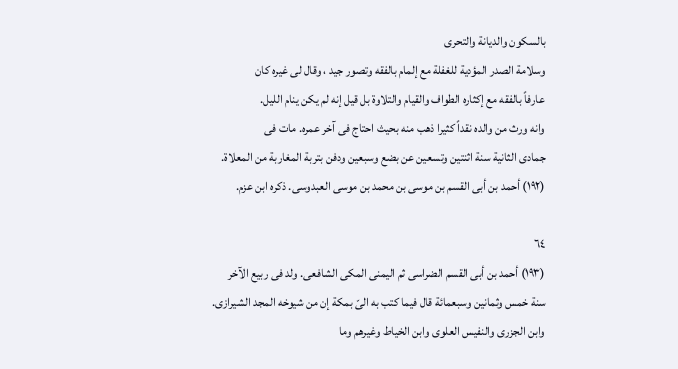بالسكون والديانة والتحرى
وسلامة الصدر المؤدية للغفلة مع إلمام بالفقه وتصور جيد ، وقال لى غيره كان
عارفاً بالفقه مع إكثاره الطواف والقيام والتلاوة بل قيل إنه لم يكن ينام الليل.
وانه ورث من والده نقداً كثيرا ذهب منه بحيث احتاج فى آخر عمره. مات فى
جمادى الثانية سنة اثنتين وتسعين عن بضع وسبعين ودفن بتربة المغاربة من المعلاة.
(١٩٢) أحمد بن أبى القسم بن موسى بن محمد بن موسى العبدوسى. ذكره ابن عزم.

٦٤
(١٩٣) أحمد بن أبى القسم الضراسى ثم اليمنى المكى الشافعى. ولد فى ربيع الآخر
سنة خمس وثمانين وسبعمائة قال فيما كتب به الىّ بمكة إن من شيوخه المجد الشيرازى.
وابن الجزرى والنفيس العلوى وابن الخياط وغيرهم وما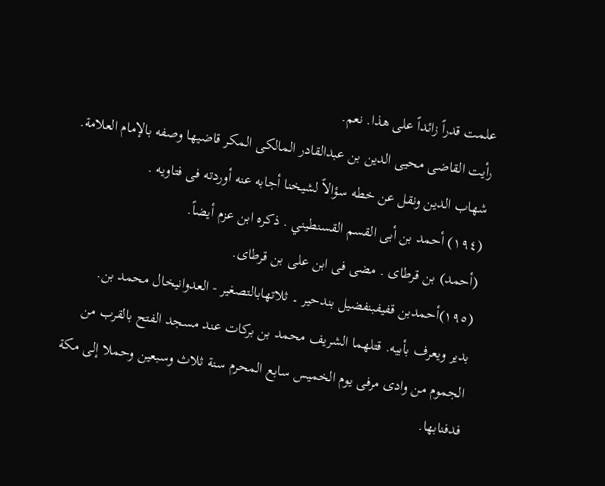علمت قدراً زائداً على هذا. نعم.
رأيت القاضى محيى الدين بن عبدالقادر المالكى المكر قاضيها وصفه بالإمام العلامة.
شهاب الدين ونقل عن خطه سؤالاً لشيخنا أجابه عنه أوردته فى فتاويه .
(١٩٤) أحمد بن أبى القسم القسنطيني . ذكره ابن عزم أيضاً.
(أحمد) بن قرطاى . مضى فى ابن على بن قرطاى.
(١٩٥)أحمدبن قفیفبنفضیل بندحیر ۔ ثلاتهابالتصغير - العدوانیخال محمد بن.
بدير ويعرف بأبيه. قتلهما الشريف محمد بن بركات عند مسجد الفتح بالقرب من
الجموم من وادى مرفى يوم الخميس سابع المحرم سنة ثلاث وسبعين وحملا إلى مكة فدفنابها.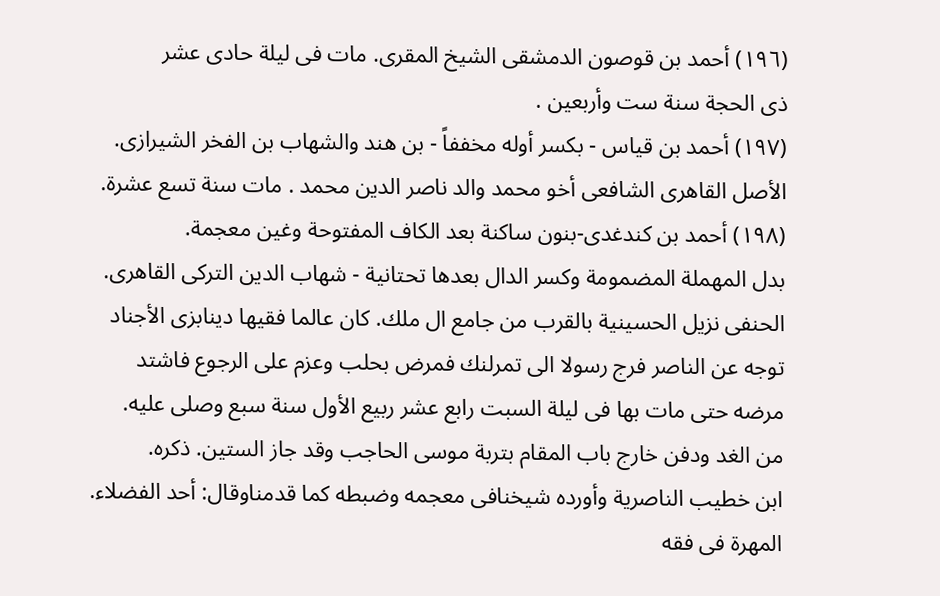(١٩٦) أحمد بن قوصون الدمشقى الشيخ المقرى. مات فى ليلة حادى عشر
ذى الحجة سنة ست وأربعين .
(١٩٧) أحمد بن قياس - بكسر أوله مخففاً - بن هند والشهاب بن الفخر الشيرازى.
الأصل القاهرى الشافعى أخو محمد والد ناصر الدين محمد . مات سنة تسع عشرة.
(١٩٨) أحمد بن كندغدى-بنون ساكنة بعد الكاف المفتوحة وغين معجمة.
بدل المهملة المضمومة وكسر الدال بعدها تحتانية - شهاب الدين التركى القاهرى.
الحنفى نزيل الحسينية بالقرب من جامع ال ملك. كان عالما فقيها دينابزى الأجناد
توجه عن الناصر فرج رسولا الى تمرلنك فمرض بحلب وعزم على الرجوع فاشتد
مرضه حتى مات بها فى ليلة السبت رابع عشر ربيع الأول سنة سبع وصلى عليه.
من الغد ودفن خارج باب المقام بتربة موسى الحاجب وقد جاز الستين. ذكره.
ابن خطيب الناصرية وأورده شيخنافى معجمه وضبطه كما قدمناوقال: أحد الفضلاء.
المهرة فى فقه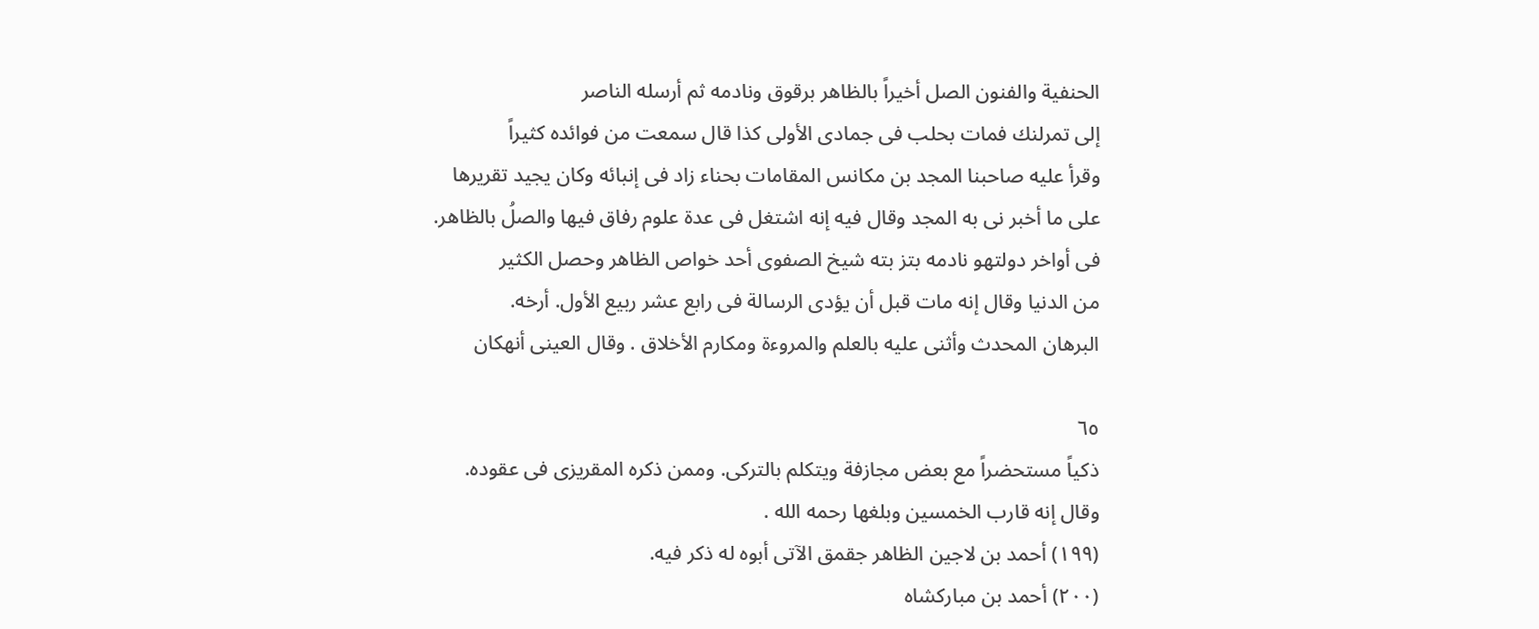الحنفية والفنون الصل أخيراً بالظاهر برقوق ونادمه ثم أرسله الناصر
إلى تمرلنك فمات بحلب فى جمادى الأولى كذا قال سمعت من فوائده كثيراً
وقرأ عليه صاحبنا المجد بن مكانس المقامات بحناء زاد فى إنبائه وكان يجيد تقريرها
على ما أخبر نى به المجد وقال فيه إنه اشتغل فى عدة علوم رفاق فيها والصلُ بالظاهر.
فى أواخر دولتهو نادمه بتز بته شیخ الصفوى أحد خواص الظاهر وحصل الکثیر
من الدنيا وقال إنه مات قبل أن يؤدى الرسالة فى رابع عشر ربيع الأول. أرخه.
البرهان المحدث وأثنى عليه بالعلم والمروءة ومكارم الأخلاق . وقال العينى أنهكان

٦٥
ذكياً مستحضراً مع بعض مجازفة ويتكلم بالتركى. وممن ذكره المقريزى فى عقوده.
وقال إنه قارب الخمسين وبلغها رحمه الله .
(١٩٩) أحمد بن لاجين الظاهر جقمق الآتى أبوه له ذكر فيه.
(٢٠٠) أحمد بن مباركشاه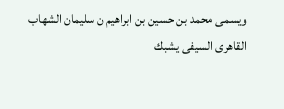ويسمى محمد بن حسين بن ابراهيم ن سليمان الشهاب
القاهرى السيفى يشبك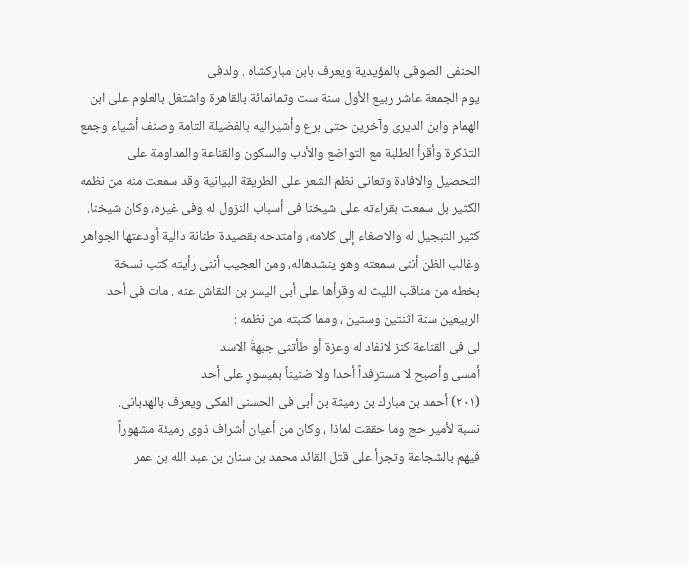الحنفى الصوفى بالمؤيدية ويعرف بابن مباركشاه . ولدفى
يوم الجمعة عاشر ربيع الأول سنة ست وثمانمائة بالقاهرة واشتغل بالعلوم على ابن
الهمام وابن الديرى وآخرين حتى برع وأشيراليه بالفضيلة التامة وصنف أشياء وجمع
التذكرة وأقرأ الطلبة مع التواضع والأدب والسكون والقناعة والمداومة على
التحصيل والافادة وتعانى نظم الشعر على الطريقة البيانية وقد سمعت منه من نظمه
الكثير بل سمعت بقراءته على شيخنا فى أسباب النزول له وفى غيره، وكان شيخنا.
كثير التبجيل له والاصغاء إلى كلامه، وامتدحه بقصيدة طنانة دالية أودعتها الجواهر
وغالب الظن أننى سمعته وهو ينشدهاله، ومن العجيب أننى رأيته كتب نسخة
بخطه من مناقب الليث له وقرأها على أبى اليسر بن النقاش عنه . مات فى أحد
الربيعين سنة اثنتين وستين ، ومما كتبته من نظمه :
لى فى القناعة كنز لانفاد له وعزة أو طأتنى جبهةَ الاسد
أمسى وأصبح لا مسترفداً أحدا ولا ضنيناً بميسورٍ على أحد
(٢٠١) أحمد بن مبارك بن رميثة بن أبى فى الحسنى المکی ویعرف بالهدبانی.
نسبة لأمير حج وما حققت لماذا ، وكان من أعيان أشراف ذوى رميئة مشهوراً
فيهم بالشجاعة وتجرأ على قتل القائد محمد بن سنان بن عبد الله بن عمر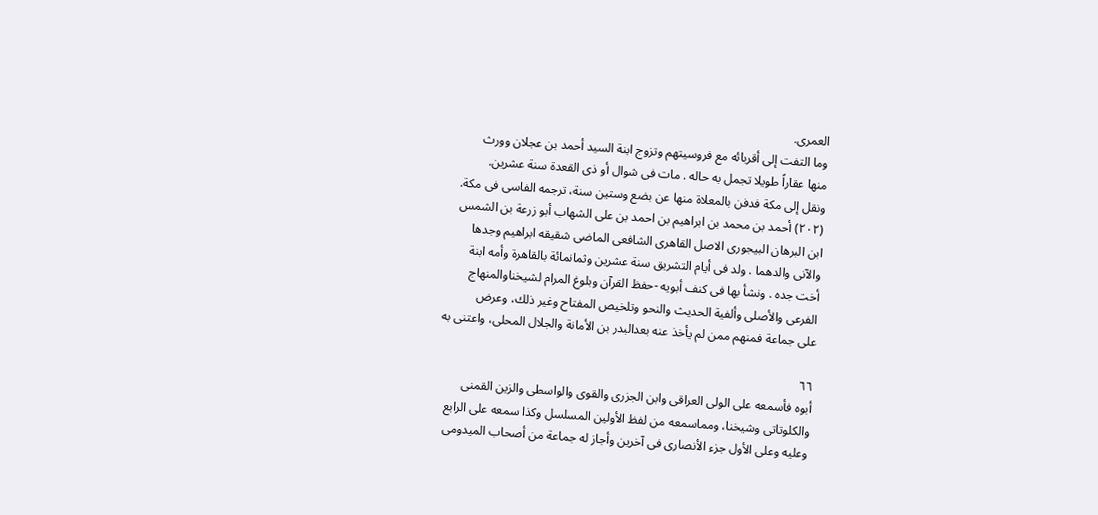العمرى.
وما التفت إلى أقربائه مع فروسيتهم وتزوج ابنة السيد أحمد بن عجلان وورث
منها عقاراً طويلا تجمل به حاله . مات فى شوال أو ذى القعدة سنة عشرين.
ونقل إلى مكة فدفن بالمعلاة منها عن بضع وستين سنة، ترجمه الفاسى فى مكة.
(٢٠٢) أحمد بن محمد بن ابراهيم بن احمد بن على الشهاب أبو زرعة بن الشمس
ابن البرهان البيجورى الاصل القاهرى الشافعى الماضى شقيقه ابراهيم وجدها
والآنى والدهما . ولد فى أيام التشريق سنة عشرين وثمانمائة بالقاهرة وأمه ابنة
أخت جده . ونشأ بها فى كنف أبويه -حفظ القرآن وبلوغ المرام لشيخناوالمنهاج
الفرعى والأصلى وألفية الحديث والنحو وتلخيص المفتاح وغير ذلك، وعرض
على جماعة فمنهم ممن لم يأخذ عنه بعدالبدر بن الأمانة والجلال المحلى، واعتنى به

٦٦
أبوه فأسمعه على الولى العراقى وابن الجزرى والقوى والواسطى والزين القمنى
والكلوتاتى وشيخنا، ومماسمعه من لفظ الأولين المسلسل وكذا سمعه على الرابع
وعليه وعلى الأول جزء الأنصارى فى آخرين وأجاز له جماعة من أصحاب الميدومى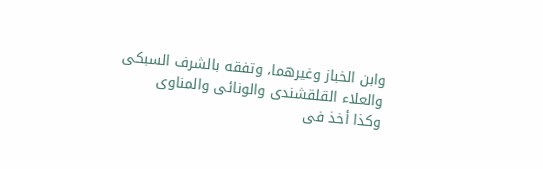وابن الخباز وغيرهما، وتفقه بالشرف السبكى والعلاء القلقشندى والونائى والمناوى
وكذا أخذ فى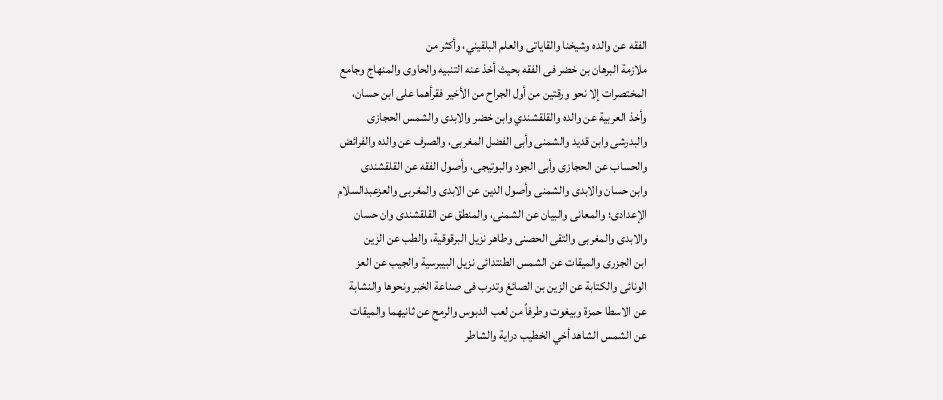الفقه عن والده وشيخنا والقاياتى والعلم البلقيني، وأكثر من
ملازمة البرهان بن خضر فى الفقه بحيث أخذ عنه التنبيه والحاوى والمنهاج وجامع
المختصرات إلا نحو ورقتين من أول الجراح من الأخير فقرأهما على ابن حسان،
وأخذ العربية عن والده والقلقشندي وابن خضر والابدى والشمس الحجازى
والبدرشى وابن قديد والشمنى وأبى الفضل المغربى، والصرف عن والده والفرائض
والحساب عن الحجازى وأبى الجود والبوتيجى، وأصول الفقه عن القلقشندى
وابن حسان والابدى والشمنى وأصول الدين عن الابدى والمغربى والعزعبدالسلام
الإعدادى؛ والمعانى والبيان عن الشمنى، والمنطق عن القلقشندى وان حسان
والابدى والمغربى والتقى الحصنى وطاهر نزيل البرقوقية، والطب عن الزين
ابن الجزرى والميقات عن الشمس الطنتدائى نزيل البيبرسية والجيب عن العز
الونائى والكتابة عن الزين بن الصائغ وتدرب فى صناعة الخبر ونحوها والنشابة
عن الاسطا حمزة وبيغوت وطرفاً من لعب الدبوس والرمح عن ثانيهما والميقات
عن الشمس الشاهد أخي الخطيب دراية والشاطر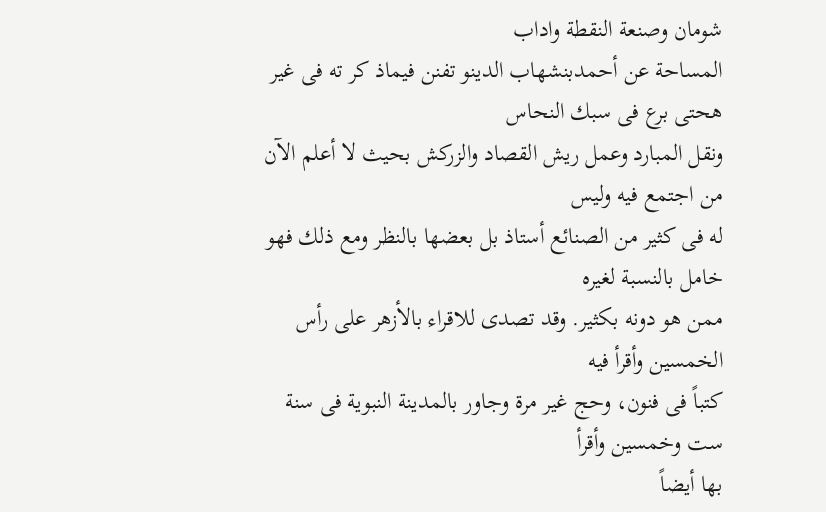شومان وصنعة النقطة واداب
المساحة عن أحمدبنشهاب الدينو تفنن فیماذ کر ته فى غير هحتى برع فى سبك النحاس
ونقل المبارد وعمل ريش القصاد والزركش بحيث لا أعلم الآن من اجتمع فيه وليس
له فى كثير من الصنائع أستاذ بل بعضها بالنظر ومع ذلك فهو خامل بالنسبة لغيره
ممن هو دونه بكثير. وقد تصدى للاقراء بالأزهر على رأس الخمسين وأقرأ فيه
كتباً فى فنون، وحج غير مرة وجاور بالمدينة النبوية فى سنة ست وخمسين وأقرأ
بها أيضاً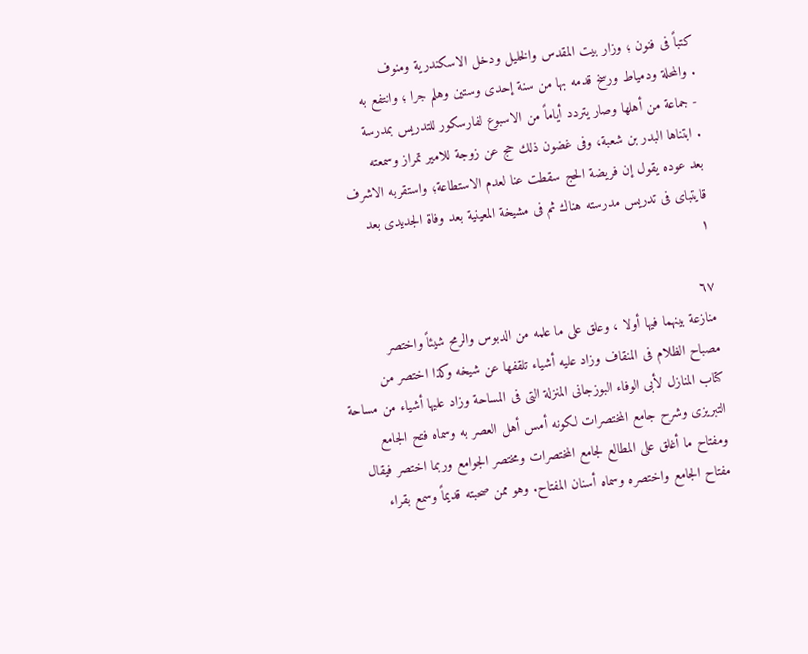كتباً فى فنون ؛ وزار بيت المقدس والخليل ودخل الاسكندرية ومنوف
. والمحلة ودمياط ورسخ قدمه بها من سنة إحدى وستين وهلم جرا ؛ وانتفع به
- جماعة من أهلها وصار يتردد أياماً من الاسبوع لفارسكور للتدريس بمدرسة
. ابتناها البدر بن شعبة، وفى غضون ذلك حج عن زوجة للامير تمراز وسمعته
بعد عوده يقول إن فريضة الحج سقطت عنا لعدم الاستطاعة؛ واستقربه الاشرف
قايتباى فى تدريس مدرسته هناك ثم فى مشيخة المعينية بعد وفاة الجديدى بعد
١

٦٧
منازعة بينهما فيها أولا ، وعلق على ما علمه من الدبوس والرمح شيئاً واختصر
مصباح الظلام فى المنقاف وزاد عليه أشياء تلقفها عن شيخه وكذا اختصر من
كتاب المنازل لأبى الوفاء البوزجانى المنزلة التى فى المساحة وزاد عليها أشياء من مساحة
التبريزى وشرح جامع المختصرات لكونه أمس أهل العصر به وسماه فتح الجامع
ومفتاح ما أغلق على المطالع لجامع المختصرات ومختصر الجوامع وربما اختصر فيقال
مفتاح الجامع واختصره وسماه أسنان المفتاح. وهو ممن صحبته قديماً وسمع بقراء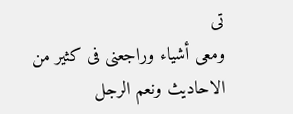تى
ومعى أشياء وراجعنى فى كثير من الاحاديث ونعم الرجل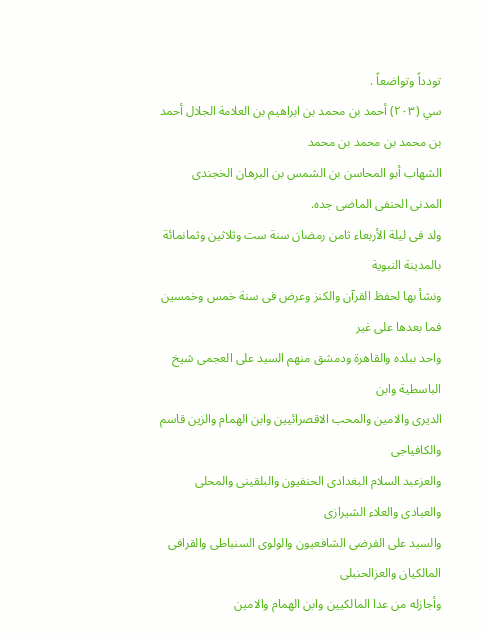تودداً وتواضعاً .
سي (٢٠٣) أحمد بن محمد بن ابراهيم بن العلامة الجلال أحمد بن محمد بن محمد بن محمد
الشهاب أبو المحاسن بن الشمس بن البرهان الخجندى المدنى الحنفى الماضى جده.
ولد فى ليلة الأربعاء ثامن رمضان سنة ست وثلاثين وثمانمائة بالمدينة النبوية
ونشأ بها لحفظ القرآن والكنز وعرض فى سنة خمس وخمسين فما بعدها على غير
واحد ببلده والقاهرة ودمشق منهم السيد على العجمى شيخ الباسطية وابن
الديرى والامين والمحب الاقصرائيين وابن الهمام والزين قاسم والكافياجى
والعزعبد السلام البغدادى الحنفيون والبلقينى والمحلى والعبادى والعلاء الشيرازى
والسيد على الفرضى الشافعيون والولوى السنباطى والقرافى المالكيان والعزالحنبلى
وأجازله من عدا المالكيين وابن الهمام والامين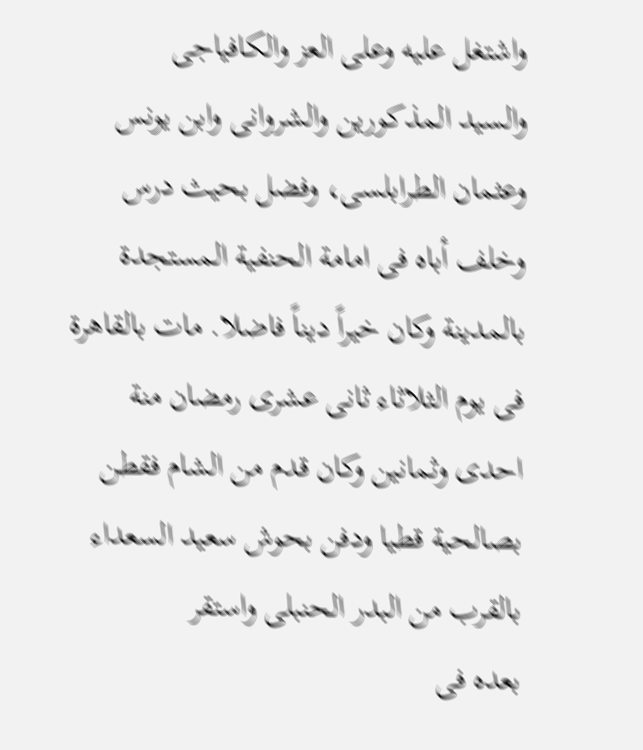واشتغل عليه وعلى العز والكافياجى
والسيد المذكورين والشروانى وابن يونس وعثمان الطرابلسى، وفضل بحيث درس
وخلف أباه فى امامة الحنفية المستجدة بالمدينة وكان خيراً ديناً فاضلا. مات بالقاهرة
فى يوم الثلاثاء ثانى عشرى رمضان منة احدى وثمانين وكان قدم من الشام فقطن
بصالحية قطيا ودفن بحوش سعيد السعداء بالقرب من البدر الحنبلى واستقر
بعده فى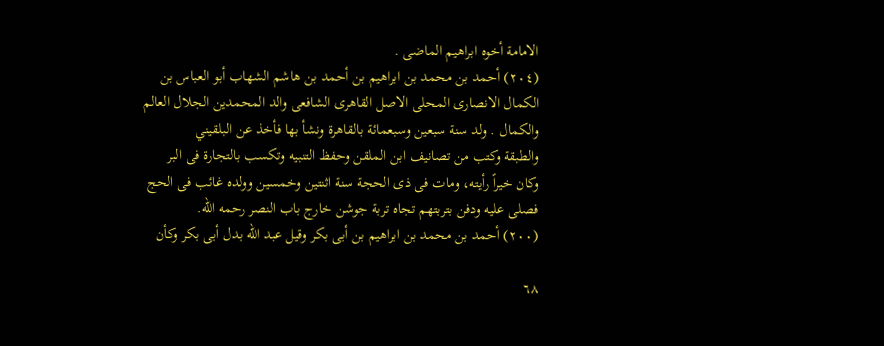الامامة أخوه ابراهيم الماضى .
(٢٠٤) أحمد بن محمد بن ابراهيم بن أحمد بن هاشم الشهاب أبو العباس بن
الكمال الانصارى المحلى الاصل القاهرى الشافعى والد المحمدين الجلال العالم
والكمال . ولد سنة سبعين وسبعمائة بالقاهرة ونشأ بها فأخذ عن البلقيني
والطبقة وكتب من تصانيف ابن الملقن وحفظ التنبيه وتكسب بالتجارة فى البر
وكان خيراً رأيته، ومات فى ذى الحجة سنة اثنتين وخمسين وولده غائب فى الحج
فصلى عليه ودفن بتربتهم تجاه تربة جوشن خارج باب النصر رحمه الله.
(٢٠٠) أحمد بن محمد بن ابراهيم بن أبى بكر وقيل عبد الله بدل أبى بكر وكأن

٦٨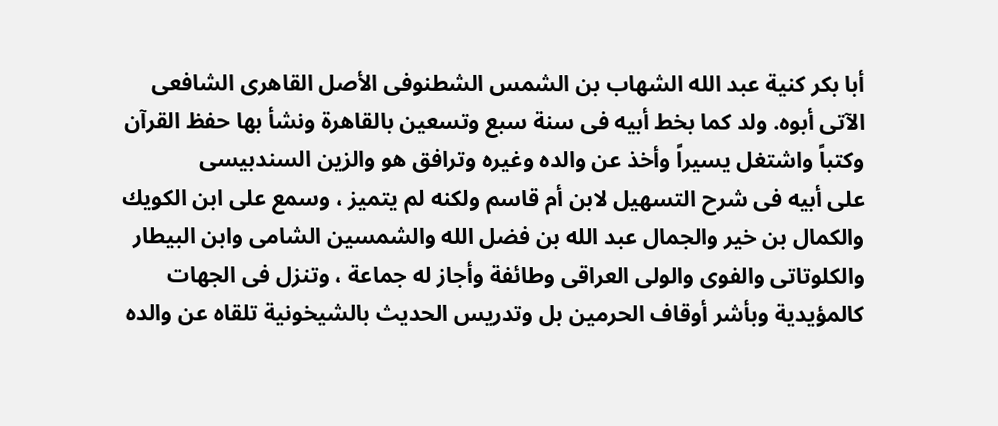أبا بكر كنية عبد الله الشهاب بن الشمس الشطنوفى الأصل القاهرى الشافعى
الآتى أبوه. ولد كما بخط أبيه فى سنة سبع وتسعين بالقاهرة ونشأ بها حفظ القرآن
وكتباً واشتغل يسيراً وأخذ عن والده وغيره وترافق هو والزين السندبيسى
على أبيه فى شرح التسهيل لابن أم قاسم ولكنه لم يتميز ، وسمع على ابن الكويك
والكمال بن خير والجمال عبد الله بن فضل الله والشمسين الشامى وابن البيطار
والكلوتاتى والفوى والولى العراقى وطائفة وأجاز له جماعة ، وتنزل فى الجهات
كالمؤيدية وبأشر أوقاف الحرمين بل وتدريس الحديث بالشيخونية تلقاه عن والده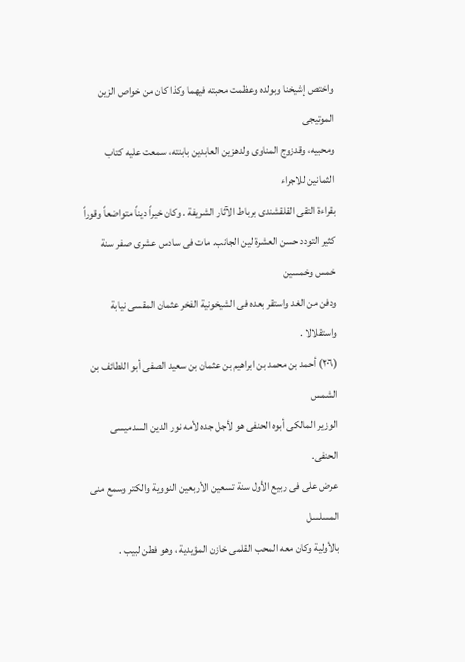واختص إشيخنا وبولده وعظمت محبته فيهما وكذا كان من خواص الزين الموتيجى
ومحبيه، وقدزوج المناوى ولدهزين العابدين بابنته، سمعت عليه كتاب الثمانين للاجراء
بقراءة التقى القلقشندى برباط الآثار الشريفة . وكان خيراً ديناً متواضعاً وقوراً
كثير التودد حسن العشرة لين الجانب. مات فى سادس عشرى صفر سنة خمس وخمسين
ودفن من الغد واستقر بعده فى الشيخونية الفخر عثمان المقسى نيابة واستقلالا .
(٢٠٦) أحمد بن محمد بن ابراهيم بن عثمان بن سعيد الصفى أبو اللطائف بن الشمس
الوزير المالكى أبوه الحنفى هو لأجل جده لأمه نور الدين السدميسى الحنفى.
عرض على فى ربيع الأول سنة تسعين الأربعين النووية والكتر وسمع منى المسلسل
بالأولية وكان معه المحب القلمى خازن المؤيدية ، وهو فطن لبيب .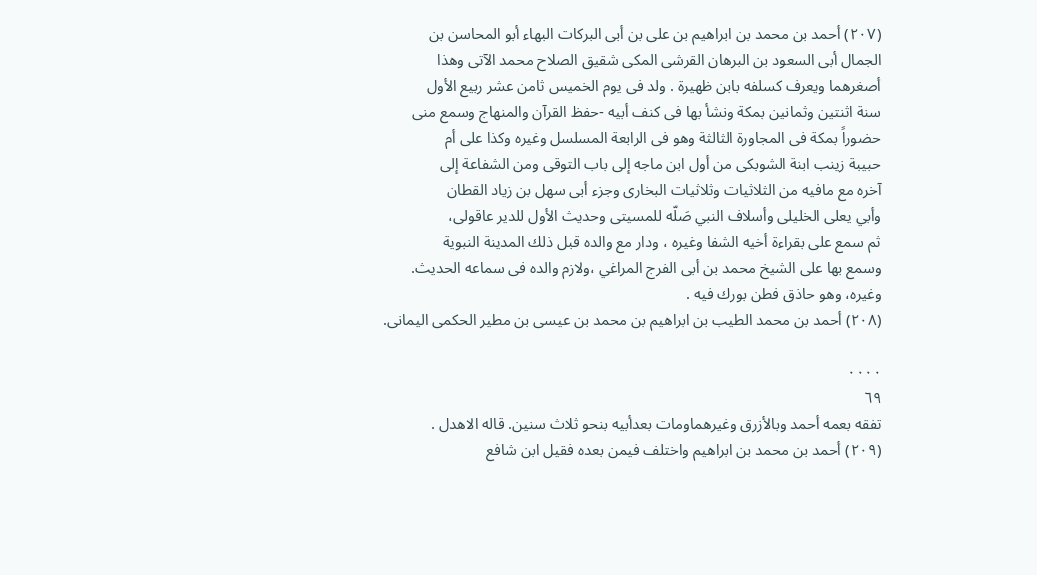(٢٠٧) أحمد بن محمد بن ابراهيم بن على بن أبى البركات البهاء أبو المحاسن بن
الجمال أبى السعود بن البرهان القرشى المكى شقيق الصلاح محمد الآتى وهذا
أصغرهما ويعرف كسلفه بابن ظهيرة . ولد فى يوم الخميس ثامن عشر ربيع الأول
سنة اثنتين وثمانين بمكة ونشأ بها فى كنف أبيه -حفظ القرآن والمنهاج وسمع منى
حضوراً بمكة فى المجاورة الثالثة وهو فى الرابعة المسلسل وغيره وكذا على أم
حبيبة زينب ابنة الشوبكى من أول ابن ماجه إلى باب التوقى ومن الشفاعة إلى
آخره مع مافيه من الثلاثيات وثلاثيات البخارى وجزء أبى سهل بن زياد القطان
وأبي يعلى الخليلى وأسلاف النبي صَلّه للمسيتى وحديث الأول للدير عاقولى،
ثم سمع على بقراءة أخيه الشفا وغيره ، ودار مع والده قبل ذلك المدينة النبوية
وسمع بها على الشيخ محمد بن أبى الفرج المراغي ،ولازم والده فى سماعه الحديث.
وغيره، وهو حاذق فطن بورك فيه .
(٢٠٨) أحمد بن محمد الطيب بن ابراهيم بن محمد بن عيسى بن مطير الحكمى اليمانى.

٠٠٠٠
٦٩
تفقه بعمه أحمد وبالأزرق وغيرهماومات بعدأبيه بنحو ثلاث سنين. قاله الاهدل .
(٢٠٩) أحمد بن محمد بن ابراهيم واختلف فيمن بعده فقيل ابن شافع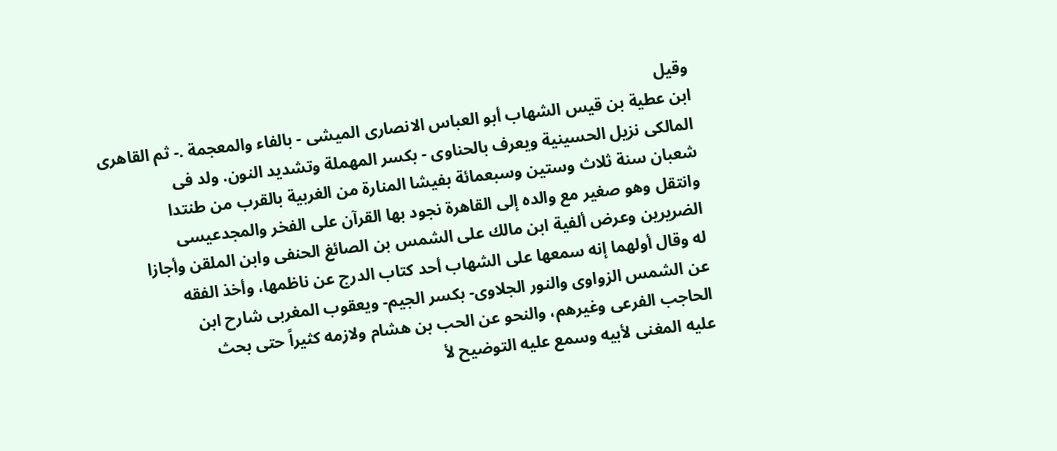وقيل
ابن عطية بن قيس الشهاب أبو العباس الانصارى الميشى - بالفاء والمعجمة .- ثم القاهرى
المالكى نزيل الحسينية ويعرف بالحناوى - بكسر المهملة وتشديد النون. ولد فى
شعبان سنة ثلاث وستين وسبعمائة بفيشا المنارة من الغربية بالقرب من طنتدا
وانتقل وهو صغير مع والده إلى القاهرة نجود بها القرآن على الفخر والمجدعيسى
الضريرين وعرض ألفية ابن مالك على الشمس بن الصائغ الحنفى وابن الملقن وأجازا
له وقال أولهما إنه سمعها على الشهاب أحد كتاب الدرج عن ناظمها، وأخذ الفقه
عن الشمس الزواوى والنور الجلاوى- بكسر الجيم- ويعقوب المغربى شارح ابن
الحاجب الفرعى وغيرهم، والنحو عن الحب بن هشام ولازمه كثيراً حتى بحث
عليه المغنى لأبيه وسمع عليه التوضيح لأ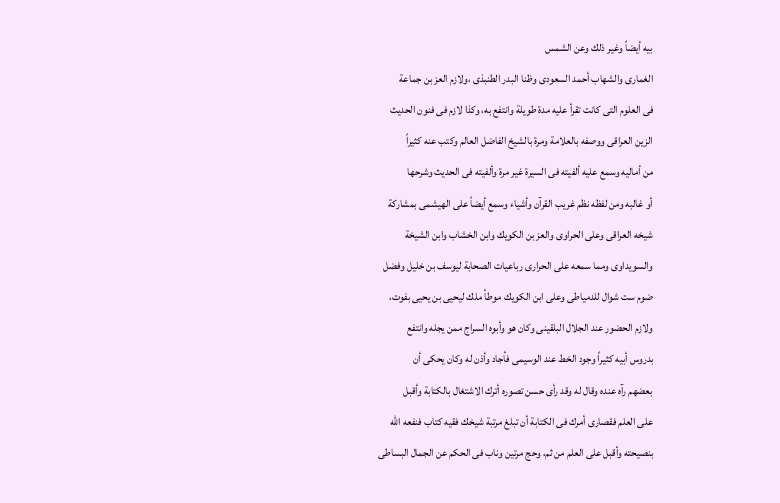بيه أيضاً وغير ذلك وعن الشمس
الغمارى والشهاب أحمد السعودى وظنا البدر الطنبذى ،ولازم العز بن جماعة
فى العلوم التى كانت تقرأ عليه مدة طويلة وانتفع به، وكذا لازم فى فنون الحديث
الزين العراقى ووصفه بالعلامة ومرة بالشيخ الفاضل العالم وكتب عنه كثيراً
من أماليه وسمع عليه ألفيته فى السيرة غير مرة وألفيته فى الحديث وشرحها
أو غالبه ومن لفظه نظم غريب القرآن وأشياء وسمع أيضاً على الهيشمى بمشاركة
شيخه العراقى وعلى الحراوى والعز بن الكويك وابن الخشاب وابن الشيخة
والسويداوى ومما سمعه على الحرارى رباعيات الصحابة ليوسف بن خليل وفضل
ضوم ست شوال للدمياطى وعلى ابن الكويك موطأ ملك ليحيى بن يحيى بفوت،
ولازم الحضور عند الجلال البلقينى وكان هو وأبوه السراج ممن يجله وانتفع
بدروس أبيه كثيراً وجود الخط عند الوسيمى فأجاد وأذن له وكان يحكى أن
بعضهم رآه عنده وقال له وقد رأى حسن تصوره أترك الاشتغال بالكتابة وأقبل
على العلم فقصارى أمرك فى الكتابة أن تبلغ مرتبة شيخك فقيه كتاب فنفعه الله
بنصيحته وأقبل على العلم من ثم، وحج مرتين وناب فى الحكم عن الجمال البساطى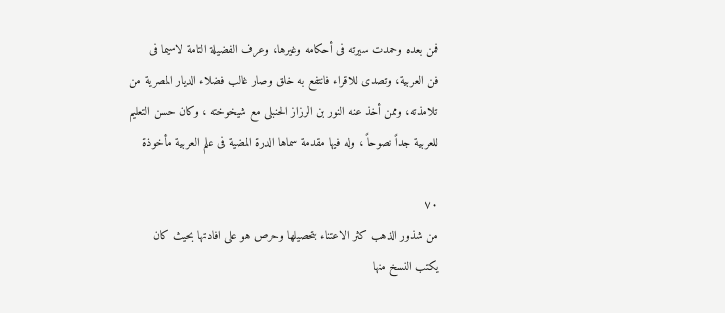فمن بعده وحمدت سيرته فى أحكامه وغيرها، وعرف الفضيلة التامة لاسيما فى
فن العربية، وتصدى للاقراء فانتفع به خلق وصار غالب فضلاء الديار المصرية من
تلامذته، وممن أخذ عنه النور بن الرزاز الحنبلى مع شيخوخته ، وكان حسن التعليم
للعربية جداً نصوحاً ، وله فيها مقدمة سماها الدرة المضية فى علم العربية مأخوذة

٧٠
من شذور الذهب كثر الاعتناء بتحصيلها وحرص هو على افادتها بحيث كان
يكتب النسخ منها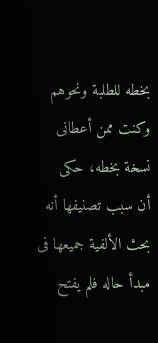بخطه للطلبة ونحوهم وكنت ممن أعطانى نسخة بخطه، حكى
أن سبب تصنيفها أنه بحث الألفية جميعها فى مبدأ حاله فلم يفتح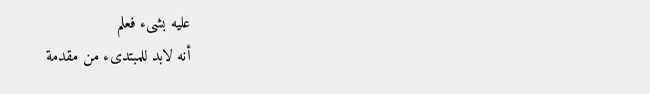عليه بشىء فعلم
أنه لابد للمبتدىء من مقدمة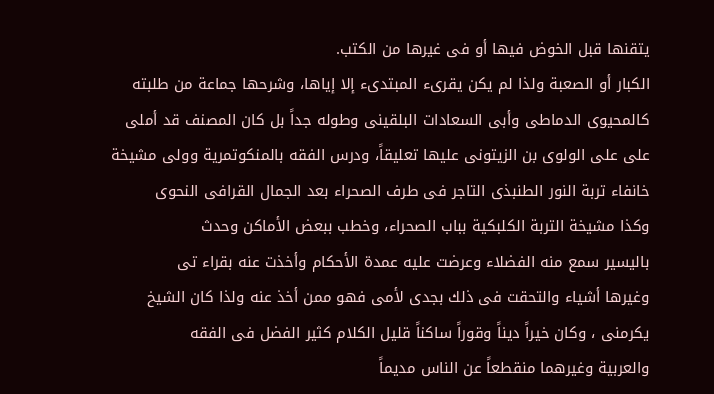يتقنها قبل الخوض فيها أو فى غيرها من الكتب.
الكبار أو الصعبة ولذا لم يكن يقرىء المبتدىء إلا إياها، وشرحها جماعة من طلبته
كالمحيوى الدماطى وأبى السعادات البلقينى وطوله جداً بل كان المصنف قد أملى
على على الولوى بن الزيتونى عليها تعليقاً، ودرس الفقه بالمنكوتمرية وولى مشيخة
خانفاء تربة النور الطنبذى التاجر فى طرف الصحراء بعد الجمال القرافى النحوى
وكذا مشيخة التربة الكلبكية بباب الصحراء، وخطب ببعض الأماكن وحدث
باليسير سمع منه الفضلاء وعرضت عليه عمدة الأحكام وأخذت عنه بقراء تى
وغيرها أشياء والتحقت فى ذلك بجدى لأمى فهو ممن أخذ عنه ولذا كان الشيخ
يكرمنى ، وكان خيراً ديناً وقوراً ساكناً قليل الكلام كثير الفضل فى الفقه
والعربية وغيرهما منقطعاً عن الناس مديماً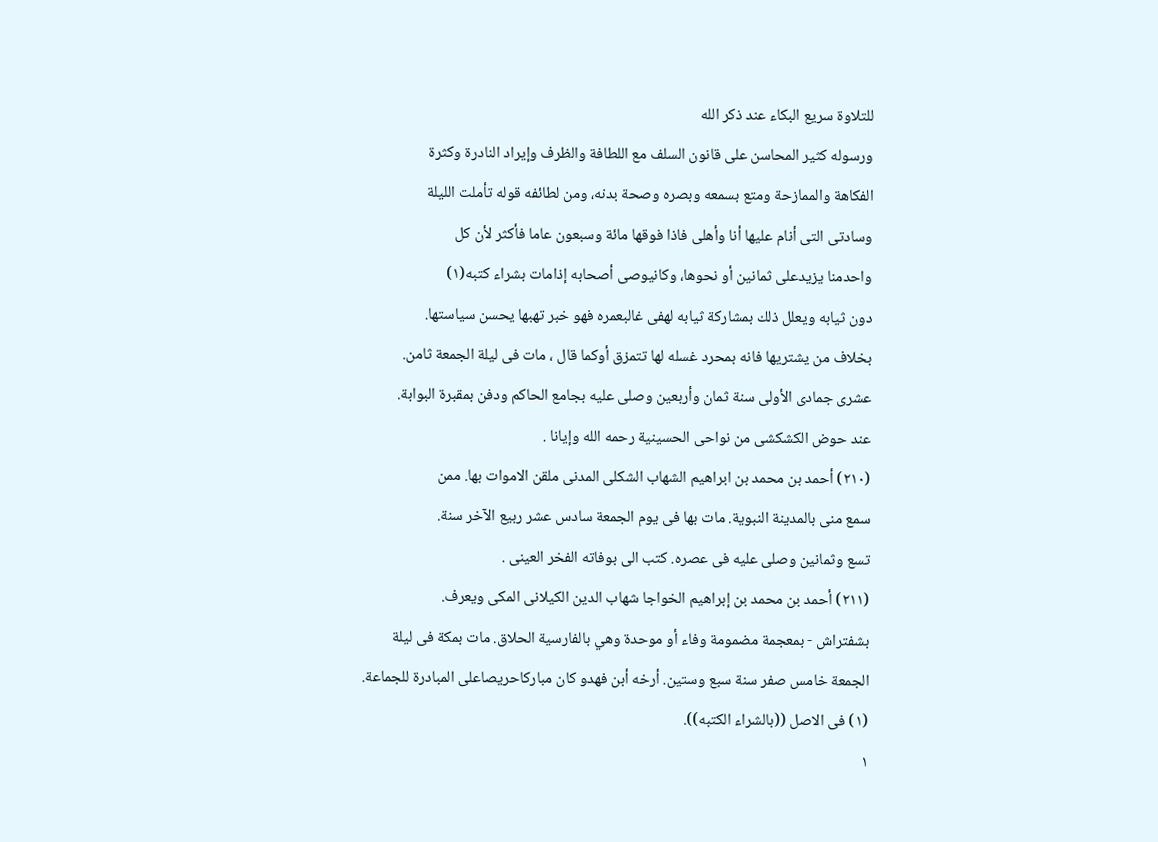للتلاوة سريع البكاء عند ذكر الله
ورسوله كثير المحاسن على قانون السلف مع اللطافة والظرف وإيراد النادرة وكثرة
الفكاهة والممازحة ومتع بسمعه وبصره وصحة بدنه، ومن لطائفه قوله تأملت الليلة
وسادتى التى أنام عليها أنا وأهلى فاذا فوقها مائة وسبعون عاما فأكثر لأن كل
واحدمنا يزيدعلى ثمانين أو نحوها، وكانيوصى أصحابه إذامات بشراء كتبه(١)
دون ثيابه ويعلل ذلك بمشارکة ثيابه لهفى غالبعمره فهو خبر تهبها يحسن سياستها.
بخلاف من يشتريها فانه بمحرد غسله لها تتمزق أوكما قال ، مات فى ليلة الجمعة ثامن.
عشرى جمادى الأولى سنة ثمان وأربعين وصلى عليه بجامع الحاكم ودفن بمقبرة البوابة.
عند حوض الكشكشى من نواحى الحسينية رحمه الله وإيانا .
(٢١٠) أحمد بن محمد بن ابراهيم الشهاب الشكلى المدنى ملقن الاموات بها. ممن
سمع منى بالمدينة النبوية. مات بها فى يوم الجمعة سادس عشر ربيع الآخر سنة.
تسع وثمانين وصلى عليه فى عصره. كتب الى بوفاته الفخر العينى .
(٢١١) أحمد بن محمد بن إبراهيم الخواجا شهاب الدين الكيلانى المكى ويعرف.
بشفتراش - بمعجمة مضمومة وفاء أو موحدة وهي بالفارسية الحلاق. مات بمكة فى ليلة
الجمعة خامس صفر سنة سبع وستين. أرخه أبن فهدو كان مباركاحريصاعلى المبادرة للجماعة.
(١) فى الاصل ((بالشراء الكتبه)).
١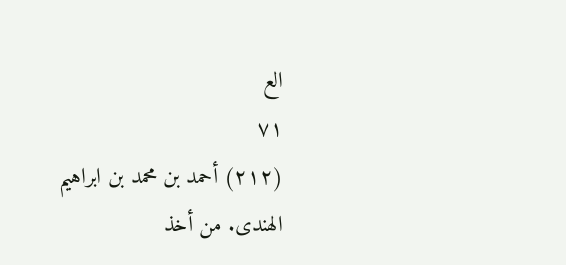الع
٧١
(٢١٢) أحمد بن محمد بن ابراهيم الهندى. من أخذ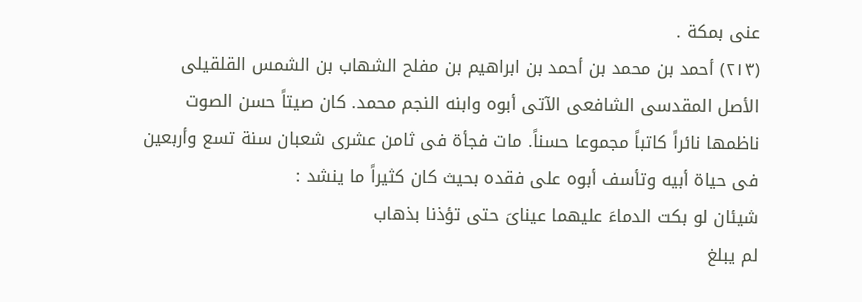عنى بمكة .
(٢١٣) أحمد بن محمد بن أحمد بن ابراهيم بن مفلح الشهاب بن الشمس القلقيلى
الأصل المقدسى الشافعى الآتى أبوه وابنه النجم محمد. كان صيتاً حسن الصوت
ناظمها نائراً كاتباً مجموعا حسناً. مات فجأة فى ثامن عشرى شعبان سنة تسع وأربعين
فى حياة أبيه وتأسف أبوه على فقده بحيث كان كثيراً ما ينشد :
شيئان لو بكت الدماءَ عليهما عيناىَ حتى تؤذنا بذهاب
لم يبلغ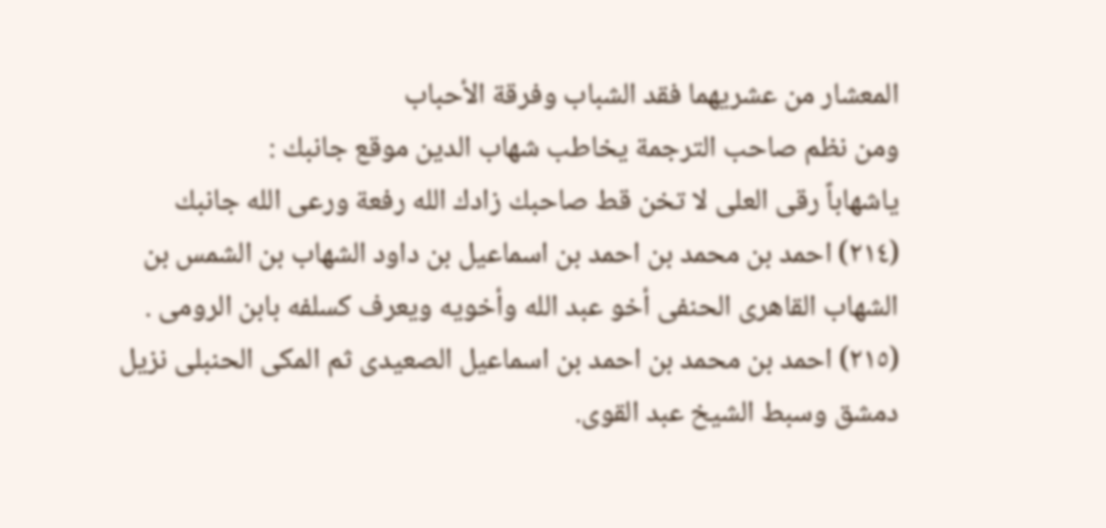المعشار من عشريهما فقد الشباب وفرقة الأحباب
ومن نظم صاحب الترجمة يخاطب شهاب الدين موقع جانبك :
ياشهاباً رقى العلى لا تخن قط صاحبك زادك الله رفعة ورعى الله جانبك
(٢١٤) احمد بن محمد بن احمد بن اسماعيل بن داود الشهاب بن الشمس بن
الشهاب القاهرى الحنفى أخو عبد الله وأخويه ويعرف کسلفه بابن الرومى .
(٢١٥) احمد بن محمد بن احمد بن اسماعيل الصعيدى ثم المكى الحنبلى نزيل
دمشق وسبط الشيخ عبد القوى.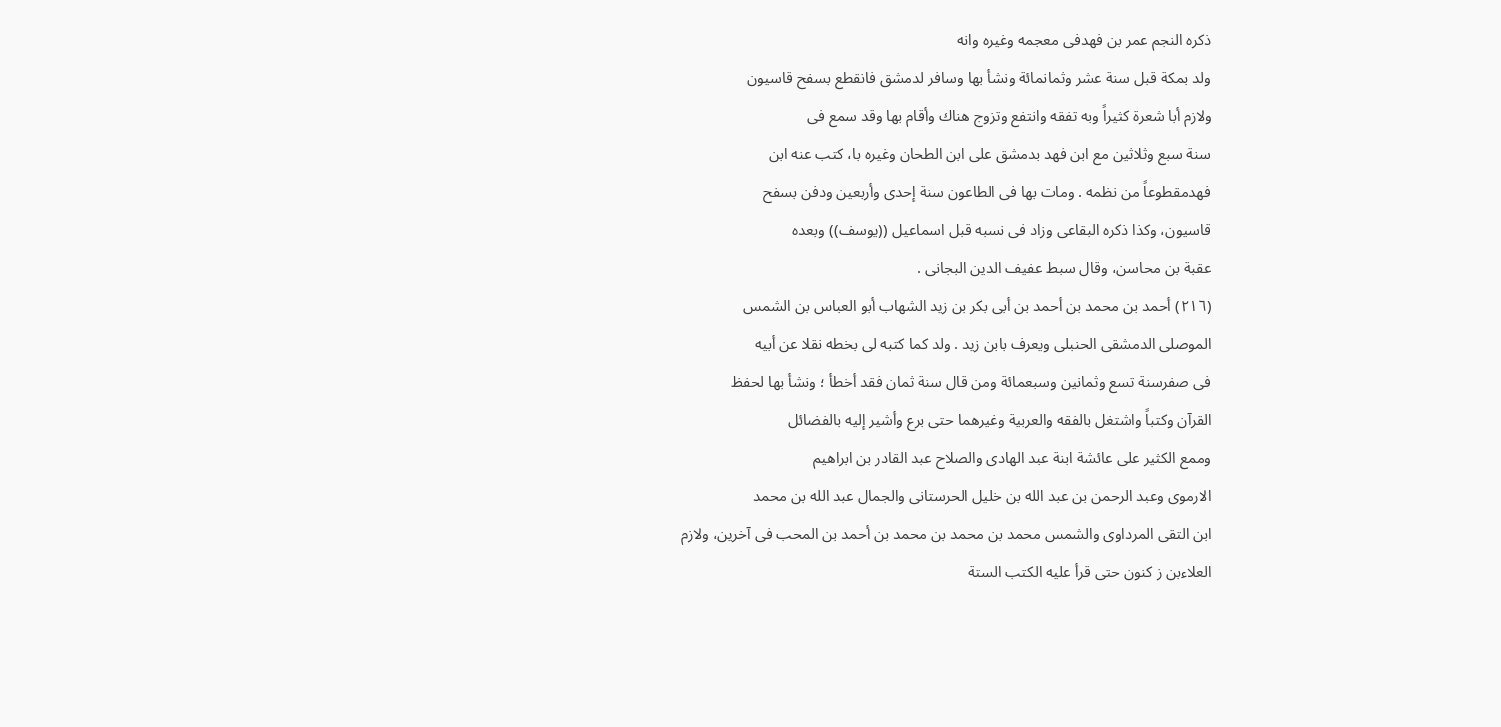ذكره النجم عمر بن فهدفى معجمه وغيره وانه
ولد بمكة قبل سنة عشر وثمانمائة ونشأ بها وسافر لدمشق فانقطع بسفح قاسيون
ولازم أبا شعرة كثيراً وبه تفقه وانتفع وتزوج هناك وأقام بها وقد سمع فى
سنة سبع وثلاثين مع ابن فهد بدمشق على ابن الطحان وغيره با، كتب عنه ابن
فهدمقطوعاً من نظمه . ومات بها فى الطاعون سنة إحدى وأربعين ودفن بسفح
قاسيون، وكذا ذكره البقاعى وزاد فى نسبه قبل اسماعيل ((يوسف)) وبعده
عقبة بن محاسن، وقال سبط عفيف الدين البجانى .
(٢١٦) أحمد بن محمد بن أحمد بن أبى بكر بن زيد الشهاب أبو العباس بن الشمس
الموصلى الدمشقى الحنبلى ويعرف بابن زيد . ولد كما كتبه لى بخطه نقلا عن أبيه
فى صفرسنة تسع وثمانين وسبعمائة ومن قال سنة ثمان فقد أخطأ ؛ ونشأ بها لحفظ
القرآن وكتباً واشتغل بالفقه والعربية وغيرهما حتى برع وأشير إليه بالفضائل
وممع الكثير على عائشة ابنة عبد الهادى والصلاح عبد القادر بن ابراهيم
الارموى وعبد الرحمن بن عبد الله بن خليل الحرستانى والجمال عبد الله بن محمد
ابن التقى المرداوى والشمس محمد بن محمد بن محمد بن أحمد بن المحب فى آخرين، ولازم
العلاءبن ز كنون حتى قرأ عليه الكتب الستة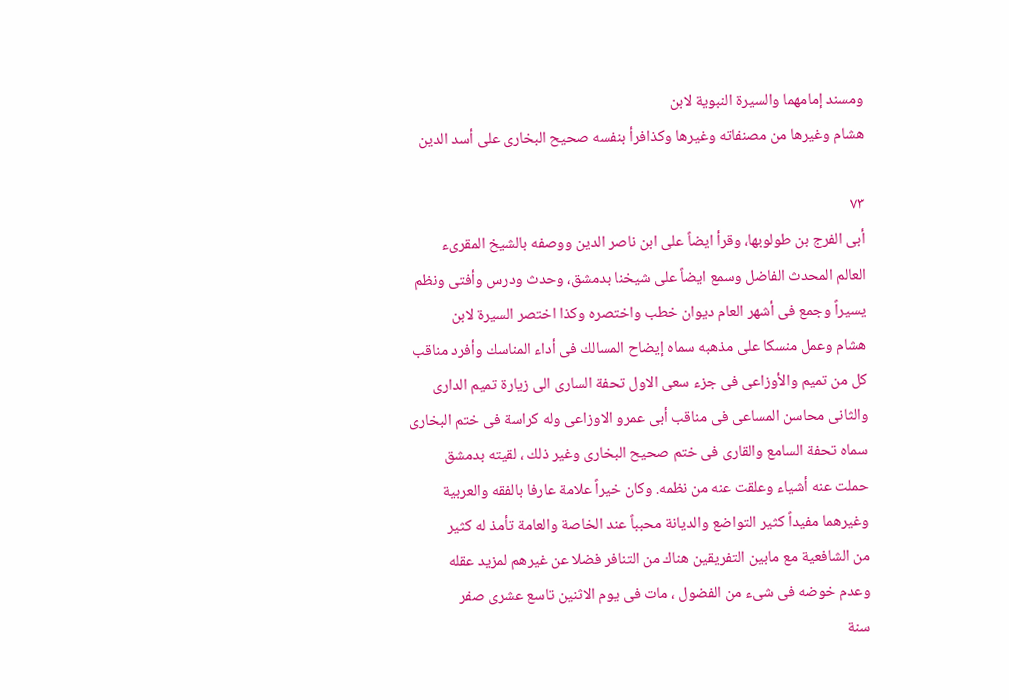ومسند إمامهما والسيرة النبوية لابن
هشام وغيرها من مصنفاته وغيرها وكذافرأ بنفسه صحيح البخارى على أسد الدين

٧٣
أبى الفرج بن طولوبها، وقرأ ايضاً على ابن ناصر الدين ووصفه بالشيخ المقرىء
العالم المحدث الفاضل وسمع ايضاً على شيخنا بدمشق، وحدث ودرس وأفتى ونظم
يسيراً وجمع فى أشهر العام ديوان خطب واختصره وكذا اختصر السيرة لابن
هشام وعمل منسكا على مذهبه سماه إيضاح المسالك فى أداء المناسك وأفرد مناقب
كل من تميم والأوزاعى فى جزء سعى الاول تحفة السارى الى زيارة تميم الدارى
والثانى محاسن المساعى فى مناقب أبى عمرو الاوزاعى وله كراسة فى ختم البخارى
سماه تحفة السامع والقارى فى ختم صحيح البخارى وغير ذلك ، لقيته بدمشق
حملت عنه أشياء وعلقت عنه من نظمه. وكان خيراً علامة عارفا بالفقه والعربية
وغيرهما مفيداً كثير التواضع والديانة محبباً عند الخاصة والعامة تأمذ له كثير
من الشافعية مع مابين التفريقين هناك من التنافر فضلا عن غيرهم لمزيد عقله
وعدم خوضه فى شىء من الفضول ، مات فى يوم الاثنين تاسع عشرى صفر
سنة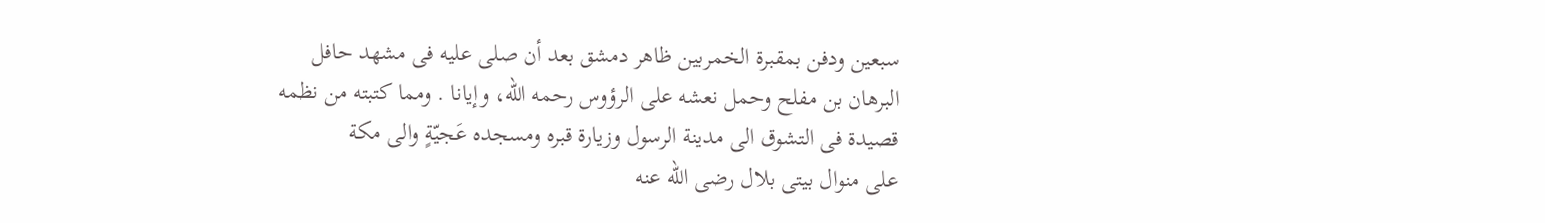سبعين ودفن بمقبرة الخمربين ظاهر دمشق بعد أن صلى عليه فى مشهد حافل
البرهان بن مفلح وحمل نعشه على الرؤوس رحمه الله، وإيانا . ومما كتبته من نظمه
قصيدة فى التشوق الى مدينة الرسول وزيارة قبره ومسجده عَجيّةٍ والى مكة
على منوال بيتى بلال رضى الله عنه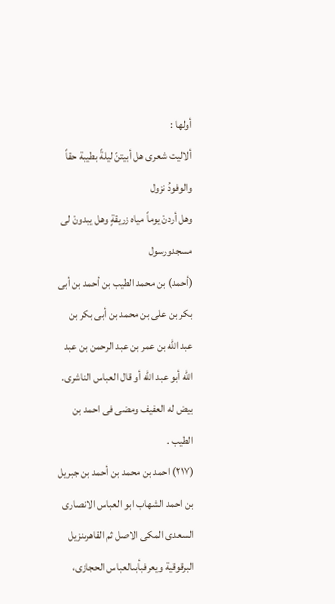أولها :
ألاليت شعرى هل أبيتنّ ليلةً بطيبة حقاً والوفودُ نزول
وهل أردنْ يوماً مياه زريقةٍ وهل يبدونْ لى مسجدورسول
(أحمد) بن محمد الطيب بن أحمد بن أبى بكر بن على بن محمد بن أبى بكر بن
عبد الله بن عمر بن عبد الرحمن بن عبد الله أبو عبد الله أو قال العباس الناشرى.
بيض له العفيف ومضى فى احمد بن الطيب .
(٢١٧) احمد بن محمد بن أحمد بن جبريل بن احمد الشهاب ابو العباس الانصارى
السعدى المكى الاصل ثم القاهرىنزيل البرقوقیة ویعرفبأبىالعباس الحجازى،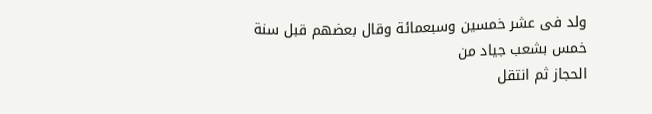ولد فى عشر خمسين وسبعمائة وقال بعضهم قبل سنة خمس بشعب جياد من
الحجاز ثم انتقل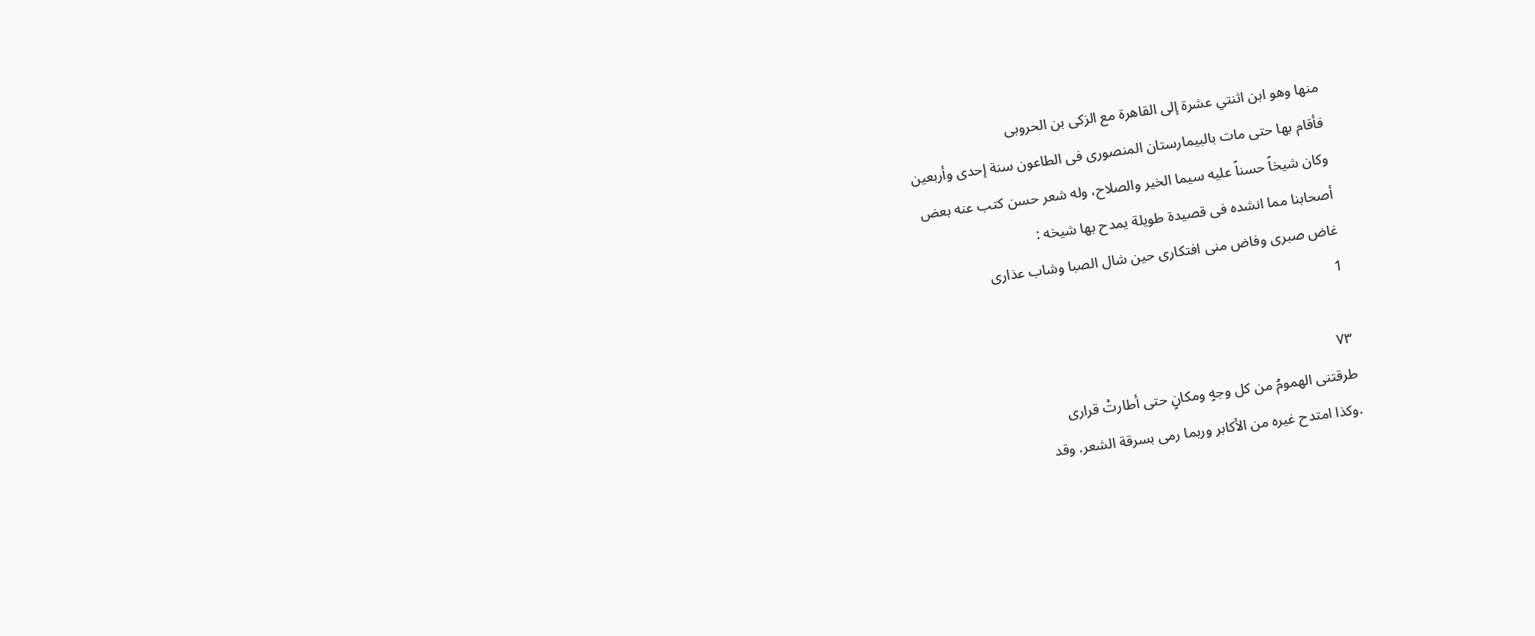منها وهو ابن اثنتي عشرة إلى القاهرة مع الزكى بن الحروبى
فأقام بها حتى مات بالبيمارستان المنصورى فى الطاعون سنة إحدى وأربعين
وكان شيخاً حسناً عليه سيما الخير والصلاح، وله شعر حسن كتب عنه بعض
أصحابنا مما انشده فى قصيدة طويلة يمدح بها شيخه :
غاض صبرى وفاض منى افتكارى حين شال الصبا وشاب عذارى
1

٧٣
طرقتنى الهمومُ من كل وجهٍ ومكانٍ حتى أطارتْ قرارى
.وكذا امتدح غيره من الأكابر وربما رمى بسرقة الشعر. وقد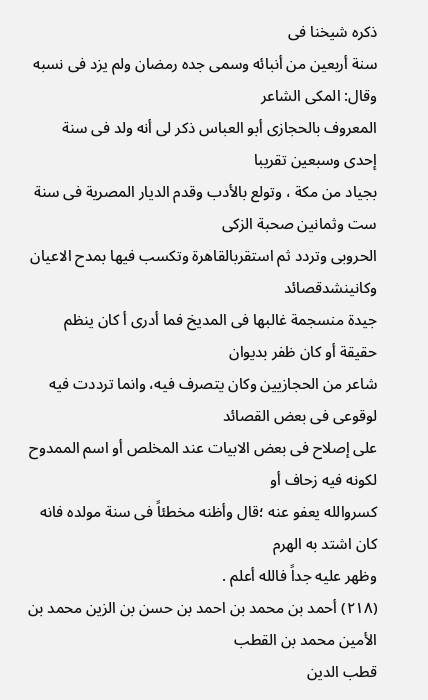ذكره شيخنا فى
سنة أربعين من أنبائه وسمى جده رمضان ولم يزد فى نسبه وقال: المكى الشاعر
المعروف بالحجازى أبو العباس ذكر لى أنه ولد فى سنة إحدى وسبعين تقريبا
بجياد من مكة ، وتولع بالأدب وقدم الديار المصرية فى سنة ست وثمانين صحبة الزكى
الحروبى وتردد ثم استقربالقاهرة وتكسب فيها بمدح الاعيان وكانينشدقصائد
جيدة منسجمة غالبها فى المديخ فما أدرى أ كان ينظم حقيقة أو كان ظفر بديوان
شاعر من الحجازيين وكان يتصرف فيه، وانما ترددت فيه لوقوعى فى بعض القصائد
على إصلاح فى بعض الابيات عند المخلص أو اسم الممدوح لكونه فيه زحاف أو
كسروالله يعفو عنه ؛قال وأظنه مخطئاً فى سنة مولده فانه كان اشتد به الهرم
وظهر عليه جداً فالله أعلم .
(٢١٨) أحمد بن محمد بن احمد بن حسن بن الزين محمد بن الأمين محمد بن القطب
قطب الدين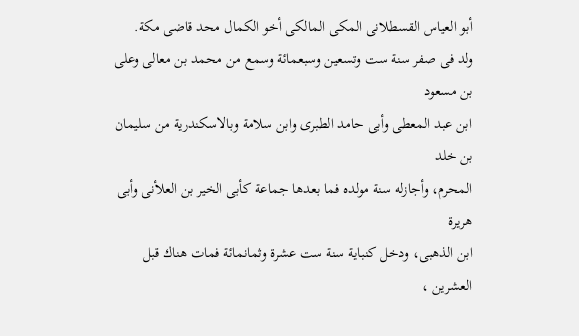أبو العياس القسطلانى المكى المالكى أخو الكمال محد قاضى مكة.
ولد فى صفر سنة ست وتسعين وسبعمائة وسمع من محمد بن معالى وعلى بن مسعود
ابن عبد المعطى وأبى حامد الطبرى وابن سلامة وبالاسكندرية من سليمان بن خلد
المحرم، وأجازله سنة مولده فما بعدها جماعة كأبى الخير بن العلأنى وأبى هريرة
ابن الذهبى، ودخل كنباية سنة ست عشرة وثمانمائة فمات هناك قبل العشرين ،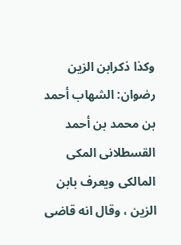وكذا ذكرابن الزين رضوان: الشهاب أحمد بن محمد بن أحمد القسطلانى المكى
المالكى ويعرف بابن الزين ، وقال انه قاضى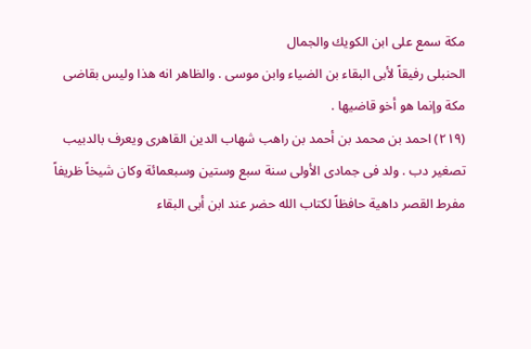مكة سمع على ابن الكويك والجمال
الحنبلى رفيقاً لأبى البقاء بن الضياء وابن موسى . والظاهر انه هذا وليس بقاضى
مكة وإنما هو أخو قاضيها .
(٢١٩) احمد بن محمد بن أحمد بن راهب شهاب الدين القاهرى ويعرف بالدبيب
تصغير دب . ولد فى جمادى الأولى سنة سبع وستين وسبعمائة وكان شيخاً ظريفاً
مفرط القصر داهية حافظاً لكتاب الله حضر عند ابن أبى البقاء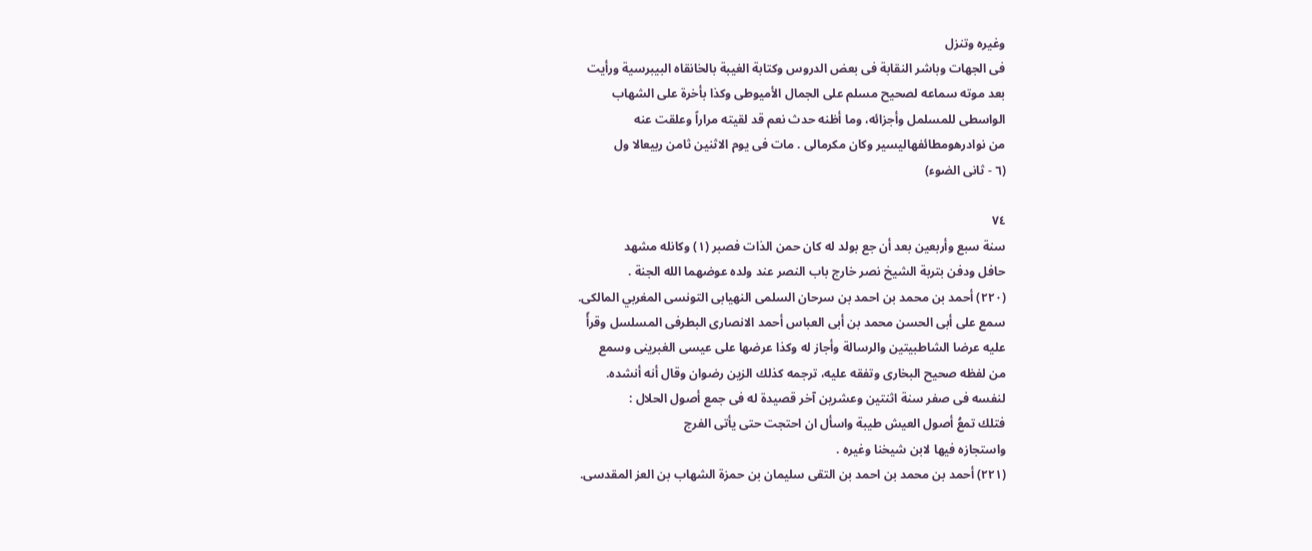وغيره وتنزل
فى الجهات وباشر النقابة فى بعض الدروس وكتابة الغيبة بالخانقاه البيبرسية ورأيت
بعد موته سماعه لصحيح مسلم على الجمال الأميوطى وكذا بأخرة على الشهاب
الواسطى للمسلمل وأجزائه، وما أظنه حدث نعم قد لقيته مراراً وعلقت عنه
من نوادرهومطائفهالیسیر وکان مکرمالی . مات فی یوم الاثنین ثامن ربيعالا ول
(٦ - ثانى الضوء)

٧٤
سنة سبع وأربعين بعد أن جع بولد له کان حمن الذات فصبر (١) وكانله مشهد
حافل ودفن بتربة الشيخ نصر خارج باب النصر عند ولده عوضهما الله الجنة .
(٢٢٠) أحمد بن محمد بن احمد بن سرحان السلمى النهيابى التونسى المغربي المالكى.
سمع على أبى الحسن محمد بن أبى العباس أحمد الانصارى البطرفى المسلسل وقرأً
عليه عرضا الشاطبيتين والرسالة وأجاز له وكذا عرضها على عيسى الغبرينى وسمع
من لفظه صحيح البخارى وتفقه عليه، ترجمه كذلك الزين رضوان وقال أنه أنشده.
لنفسه فى صفر سنة اثنتين وعشرين آخر قصيدة له فى جمع أصول الحلال :
فتلك تمعُ أصول العيش طيبة واسأل ان احتجت حتى يأتى الفرج
واستجازه فيها لابن شيخنا وغيره .
(٢٢١) أحمد بن محمد بن احمد بن التقى سليمان بن حمزة الشهاب بن العز المقدسى.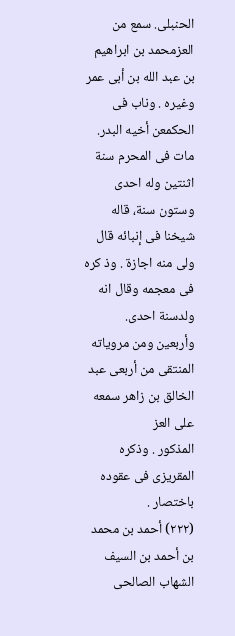الحنبلى. سمع من العزمحمد بن ابراهيم بن عبد الله بن أبى عمر وغيره . وناب فى
الحكمعن أخيه البدر. مات فى المحرم سنة اثنتين وله احدى وستون سنة، قاله
شيخنا فى إنبائه قال ولى منه اجازة . وذ کره فى معجمه وقال انه ولدسنة احدى.
وأربعين ومن مروياته المنتقى من أربعى عبد الخالق بن زاهر سمعه على العز
المذكور . وذكره المقريزى فى عقوده باختصار .
(٢٢٢) أحمد بن محمد بن أحمد بن السيف الشهاب الصالحى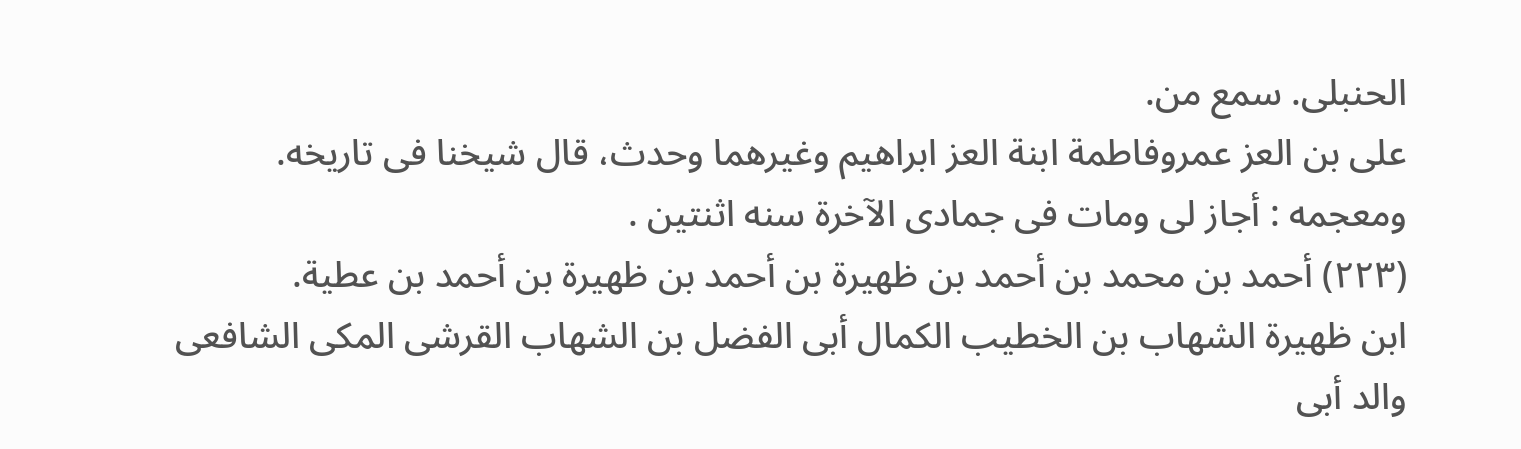الحنبلى. سمع من.
على بن العز عمروفاطمة ابنة العز ابراهيم وغيرهما وحدث، قال شيخنا فى تاريخه.
ومعجمه : أجاز لى ومات فى جمادى الآخرة سنه اثنتين .
(٢٢٣) أحمد بن محمد بن أحمد بن ظهيرة بن أحمد بن ظهيرة بن أحمد بن عطية.
ابن ظهيرة الشهاب بن الخطيب الكمال أبى الفضل بن الشهاب القرشى المكى الشافعى
والد أبى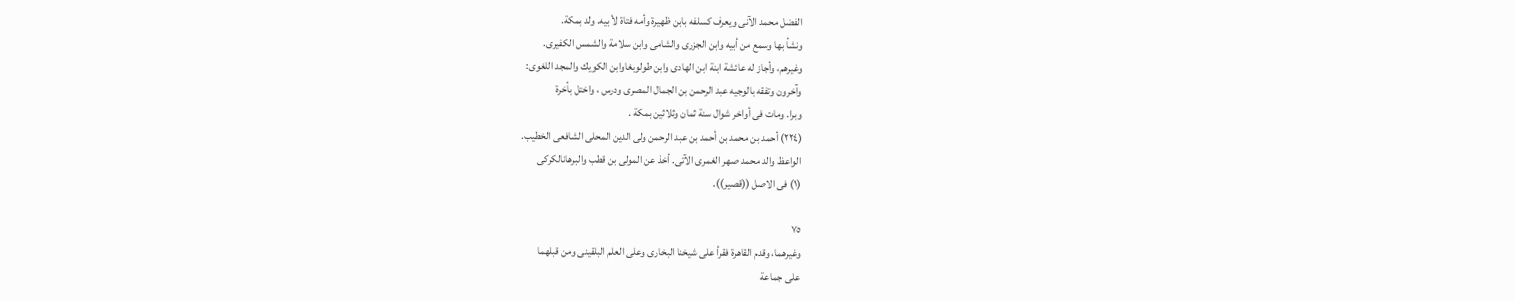الفضل محمد الآنى ويعرف كسلفه بابن ظهيرة وأمه فتاة لأ بيه. ولد بمكة.
ونشأ بها وسمع من أبيه وابن الجزرى والشامى وابن سلامة والشمس الكفيرى.
وغيرهم، وأجاز له عائشة ابنة ابن الهادى وابن طولوبغاوابن الكويك والمجد اللغوى:
وآخرون وتفقه بالوجيه عبد الرحمن بن الجمال المصرى ودرس ، واختل بأخرة
وبرا. ومات فى أواخر شوال سنة ثمان وثلاثين بمكة .
(٢٢٤) أحمد بن محمد بن أحمد بن عبد الرحمن ولى الدين المحلى الشافعى الخطيب.
الواعظ والد محمد صهر الغمرى الآتى. أخذ عن المولى بن قطب والبرهانالکرکی
(١) فى الاصل ((قصير)).

٧٥
وغيرهما، وقدم القاهرة فقرأ على شيخنا البخارى وعلى العلم البلقينى ومن قبلهما
على جماعة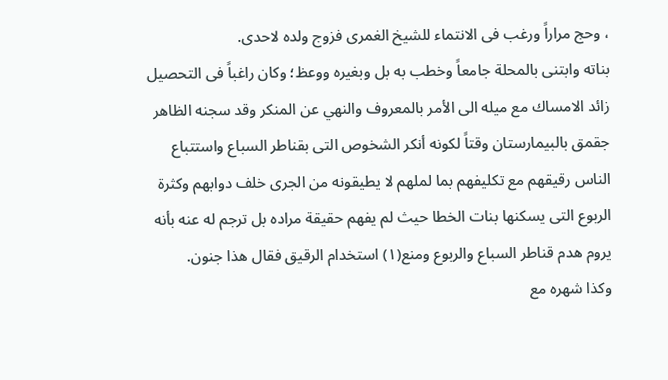، وحج مراراً ورغب فى الانتماء للشيخ الغمرى فزوج ولده لاحدى.
بناته وابتنى بالمحلة جامعاً وخطب به بل وبغيره ووعظ؛ وكان راغباً فى التحصيل
زائد الامساك مع ميله الى الأمر بالمعروف والنهي عن المنكر وقد سجنه الظاهر
جقمق بالبيمارستان وقتاً لكونه أنكر الشخوص التى بقناطر السباع واستتباع
الناس رقيقهم مع تكليفهم بما لملهم لا يطيقونه من الجرى خلف دوابهم وكثرة
الربوع التى يسكنها بنات الخطا حيث لم يفهم حقيقة مراده بل ترجم له عنه بأنه
يروم هدم قناطر السباع والربوع ومنع(١) استخدام الرقيق فقال هذا جنون.
وكذا شهره مع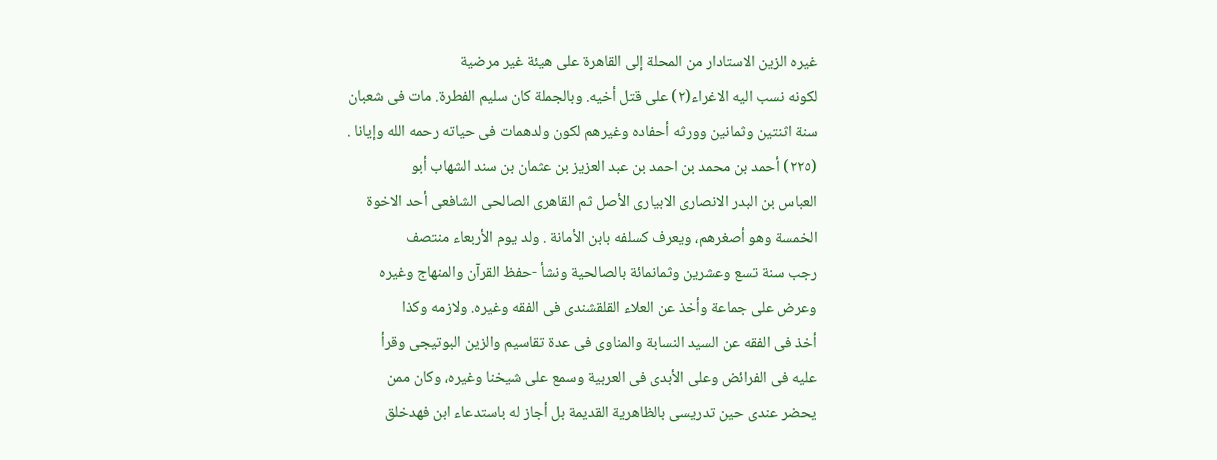غيره الزين الاستادار من المحلة إلى القاهرة على هيئة غير مرضية
لكونه نسب اليه الاغراء(٢) على قتل أخيه. وبالجملة كان سليم الفطرة. مات فى شعبان
سنة اثنتين وثمانين وورثه أحفاده وغيرهم لكون ولدهمات فى حياته رحمه الله وإيانا .
(٢٢٥) أحمد بن محمد بن احمد بن عبد العزيز بن عثمان بن سند الشهاب أبو
العباس بن البدر الانصارى الابيارى الأصل ثم القاهرى الصالحى الشافعى أحد الاخوة
الخمسة وهو أصغرهم، ويعرف كسلفه بابن الأمانة . ولد يوم الأربعاء منتصف
رجب سنة تسع وعشرين وثمانمائة بالصالحية ونشأ -حفظ القرآن والمنهاج وغيره
وعرض على جماعة وأخذ عن العلاء القلقشندى فى الفقه وغيره. ولازمه وكذا
أخذ فى الفقه عن السيد النسابة والمناوى فى عدة تقاسيم والزين البوتيجى وقرأ
عليه فى الفرائض وعلى الأبدى فى العربية وسمع على شيخنا وغيره، وكان ممن
يحضر عندى حين تدريسى بالظاهرية القديمة بل أجاز له باستدعاء ابن فهدخلق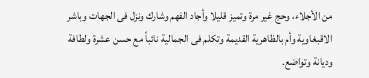من الأجلاء، وحج غير مرة وتميز قليلا وأجاد الفهم وشارك ونزل فى الجهات وباشر
الاقبغاوية وأم بالظاهرية القديمة وتكلم فى الجمالية نائباً مع حسن عشرة ولطافة
وديانة وتواضع.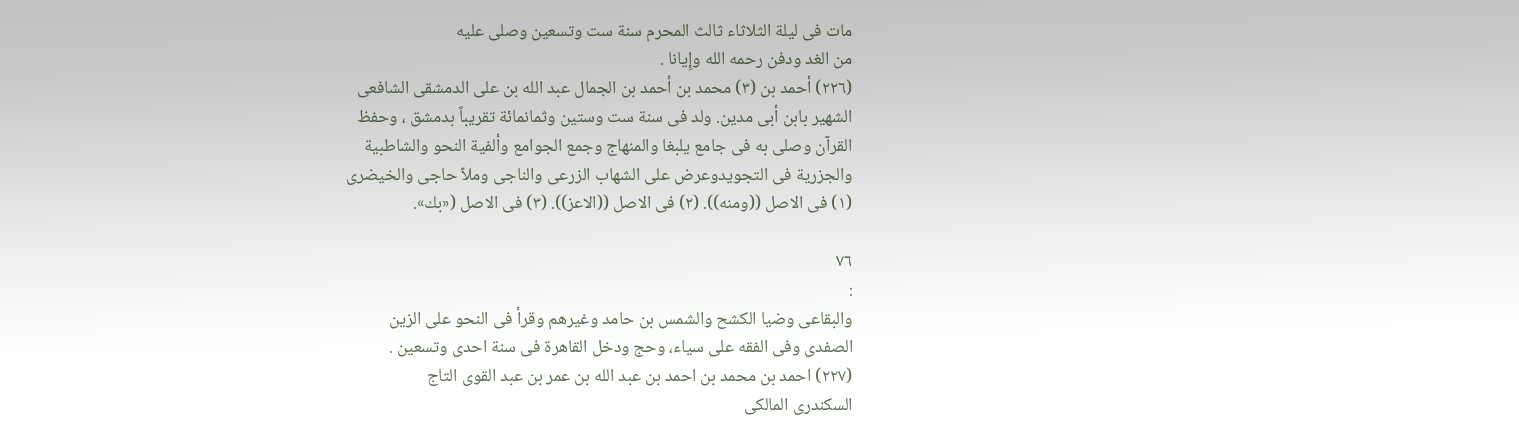مات فى ليلة الثلاثاء ثالث المحرم سنة ست وتسعين وصلى عليه
من الغد ودفن رحمه الله وإِیانا .
(٢٢٦) أحمد بن (٣) محمد بن أحمد بن الجمال عبد الله بن على الدمشقى الشافعى
الشهير بابن أبى مدين. ولد فى سنة ست وستين وثمانمائة تقريباً بدمشق ، وحفظ
القرآن وصلى به فى جامع يلبغا والمنهاج وجمع الجوامع وألفية النحو والشاطبية
والجزرية فى التجويدوعرض على الشهاب الزرعى والناجى وملاّ حاجى والخيضرى
(١) فى الاصل ((ومنه)). (٢) فى الاصل ((الاعز)). (٣) فى الاصل («بك».

٧٦
:
والبقاعى وضيا الكشح والشمس بن حامد وغيرهم وقرأ فى النحو على الزين
الصفدى وفى الفقه على سياء، وحج ودخل القاهرة فى سنة احدى وتسعين .
(٢٢٧) احمد بن محمد بن احمد بن عبد الله بن عمر بن عبد القوى التاج
السكندرى المالكى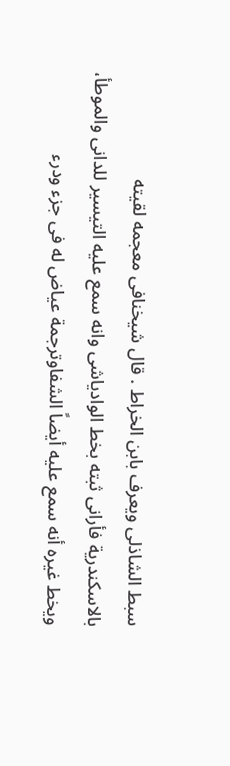سبط الشاذلى ويعرف بابن الخراط . قال شيخنافى معجمه لقيته
بالاسكندرية فأرانى ثبته بخط الوادياشى وانه سمع عليه التيسير للدانى والموطأ،
ويخط غيره أنه سمع عليه أيضاً الشفاوترجمة عياض له فى جزء ودرء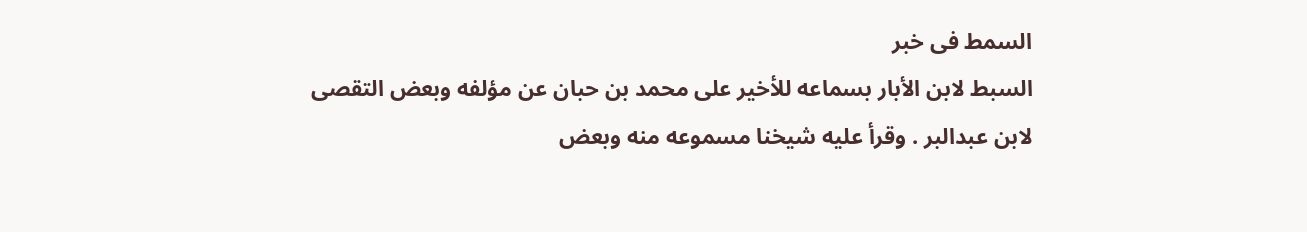السمط فى خبر
السبط لابن الأبار بسماعه للأخير على محمد بن حبان عن مؤلفه وبعض التقصى
لابن عبدالبر . وقرأ عليه شيخنا مسموعه منه وبعض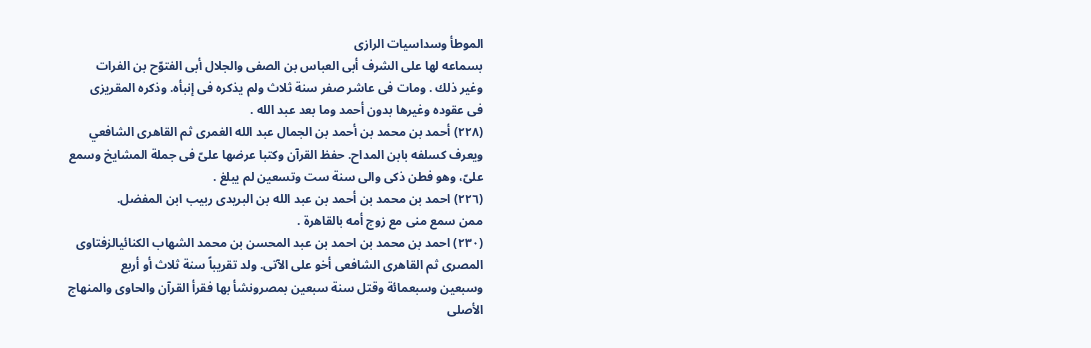الموطأ وسداسيات الرازى
بسماعه لها على الشرف أبى العباس بن الصفى والجلال أبى الفتوّح بن الفرات
وغير ذلك . ومات فى عاشر صفر سنة ثلاث ولم يذكره فى إنبأه. وذكره المقريزى
فی عقوده وغیرها بدون أحمد وما بعد عبد الله .
(٢٢٨) أحمد بن محمد بن أحمد بن الجمال عبد الله الغمرى ثم القاهرى الشافعي
ويعرف كسلفه بابن المداح. حفظ القرآن وكتبا عرضها علىّ فى جملة المشايخ وسمع
علىّ، وهو فطن ذكى والى سنة ست وتسعين لم يبلغ .
(٢٢٦) احمد بن محمد بن أحمد بن عبد الله بن البريدى ربيب ابن المفضل.
ممن سمع منى مع زوج أمه بالقاهرة .
(٢٣٠) احمد بن محمد بن احمد بن عبد المحسن بن محمد الشهاب الكنائیالزفتاوى
المصرى ثم القاهرى الشافعى أخو على الآتى. ولد تقريباً سنة ثلاث أو أربع
وسبعين وسبعمائة وقتل سنة سبعين بمصرونشأ بها فقرأ القرآن والحاوى والمنهاج
الأصلى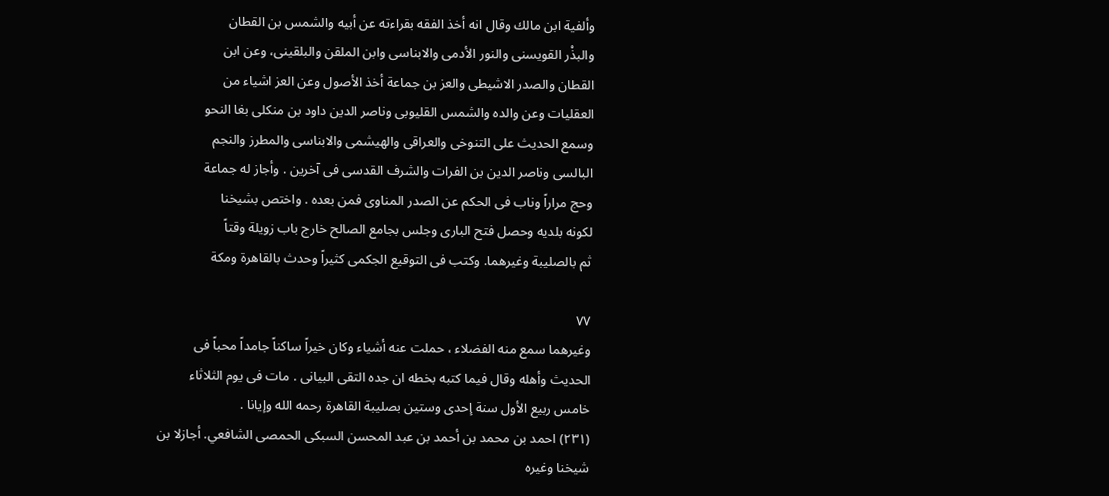وألفية ابن مالك وقال انه أخذ الفقه بقراءته عن أبيه والشمس بن القطان
والبذْر القويسنى والنور الأدمى والابناسى وابن الملقن والبلقينى، وعن ابن
القطان والصدر الاشيطى والعز بن جماعة أخذ الأصول وعن العز اشياء من
العقليات وعن والده والشمس القليوبى وناصر الدين داود بن منكلى بغا النحو
وسمع الحديث على التنوخى والعراقى والهيشمى والابناسى والمطرز والنجم
البالسى وناصر الدين بن الفرات والشرف القدسى فى آخرين . وأجاز له جماعة
وحج مراراً وناب فى الحكم عن الصدر المناوى فمن بعده . واختص بشيخنا
لكونه بلديه وحصل فتح البارى وجلس بجامع الصالح خارج باب زويلة وقتاً
ثم بالصليبة وغيرهما. وكتب فى التوقيع الجكمى كثيراً وحدث بالقاهرة ومكة

٧٧
وغيرهما سمع منه الفضلاء ، حملت عنه أشياء وكان خيراً ساكناً جامداً محباً فى
الحديث وأهله وقال فيما كتبه بخطه ان جده التقى البيانى . مات فى يوم الثلاثاء
خامس ربيع الأول سنة إحدى وستين بصليبة القاهرة رحمه الله وإيانا .
(٢٣١) احمد بن محمد بن أحمد بن عبد المحسن السبكى الحمصى الشافعي. أجازلا بن
شيخنا وغيره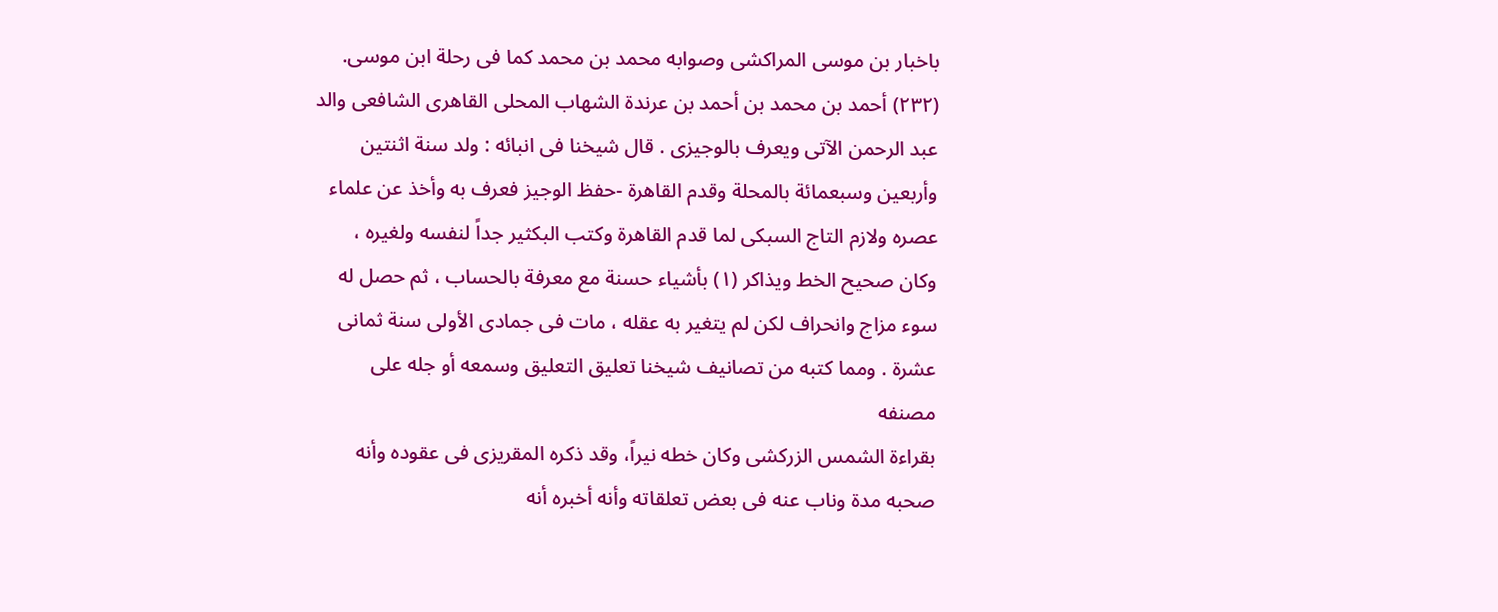باخبار بن موسى المراكشى وصوابه محمد بن محمد كما فى رحلة ابن موسى.
(٢٣٢) أحمد بن محمد بن أحمد بن عرندة الشهاب المحلى القاهرى الشافعى والد
عبد الرحمن الآتى ويعرف بالوجيزى . قال شيخنا فى انبائه : ولد سنة اثنتين
وأربعين وسبعمائة بالمحلة وقدم القاهرة -حفظ الوجيز فعرف به وأخذ عن علماء
عصره ولازم التاج السبكى لما قدم القاهرة وكتب البكثير جداً لنفسه ولغيره ،
وكان صحيح الخط ويذاكر (١) بأشياء حسنة مع معرفة بالحساب ، ثم حصل له
سوء مزاج وانحراف لكن لم يتغير به عقله ، مات فى جمادى الأولى سنة ثمانى
عشرة . ومما كتبه من تصانيف شيخنا تعليق التعليق وسمعه أو جله على مصنفه
بقراءة الشمس الزركشى وكان خطه نيراً، وقد ذكره المقريزى فى عقوده وأنه
صحبه مدة وناب عنه فى بعض تعلقاته وأنه أخبره أنه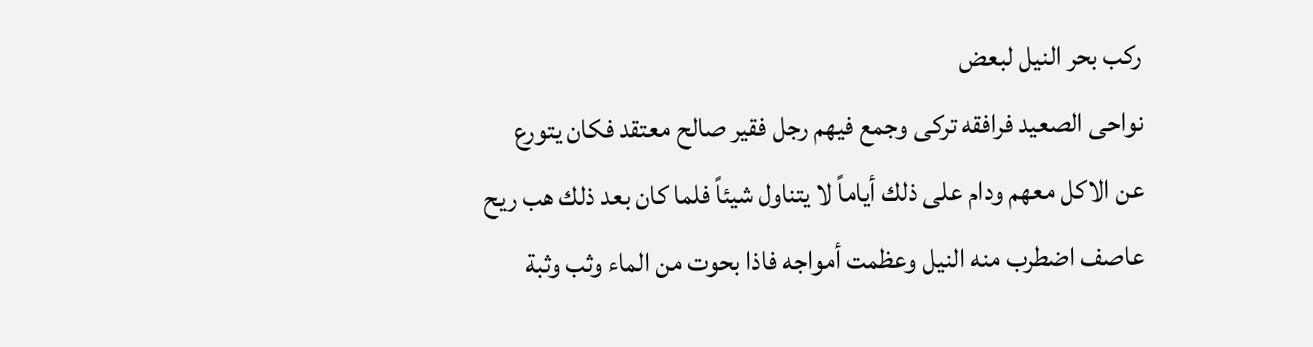ركب بحر النيل لبعض
نواحى الصعيد فرافقه تركى وجمع فيهم رجل فقير صالح معتقد فكان يتورع
عن الاكل معهم ودام على ذلك أياماً لا يتناول شيئاً فلما كان بعد ذلك هب ريح
عاصف اضطرب منه النيل وعظمت أمواجه فاذا بحوت من الماء وثب وثبة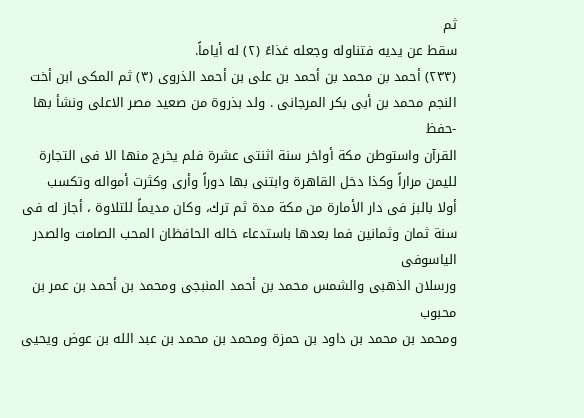ثم
سقط عن يديه فتناوله وجعله غذاءً (٢) له أياماً.
(٢٣٣) أحمد بن محمد بن أحمد بن على بن أحمد الذروى (٣) ثم المكى ابن أخت
النجم محمد بن أبى بكر المرجانى . ولد بذروة من صعيد مصر الاعلى ونشأ بها -حفظ
القرآن واستوطن مكة أواخر سنة اثنتى عشرة فلم يخرج منها الا فى التجارة
لليمن مراراً وكذا دخل القاهرة وابتنى بها دوراً وأرى وكثرت أمواله وتكسب
أولا بالبز فى دار الأمارة من مكة مدة ثم ترك، وكان مديماً للتلاوة ، أجاز له فى
سنة ثمان وثمانين فما بعدها باستدعاء خاله الحافظان المحب الصامت والصدر الياسوفى
ورسلان الذهبى والشمس محمد بن أحمد المنبجى ومحمد بن أحمد بن عمر بن محبوب
ومحمد بن محمد بن داود بن حمزة ومحمد بن محمد بن عبد الله بن عوض ويحيى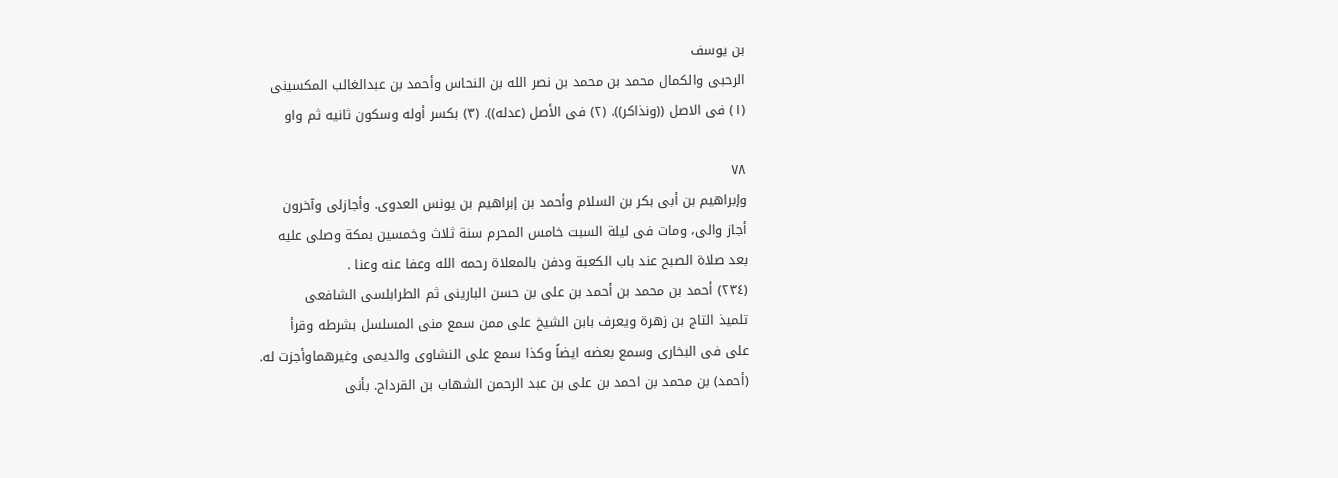بن يوسف
الرحبى والكمال محمد بن محمد بن نصر الله بن النحاس وأحمد بن عبدالغالب المكسينى
(١) فى الاصل ((ونذاكر)). (٢) فى الأصل (عدله)). (٣) بكسر أوله وسكون ثانيه ثم واو

٧٨
وإبراهيم بن أبى بكر بن السلام وأحمد بن إبراهيم بن يونس العدوى. وأجازلى وآخرون
أجاز والى، ومات فى ليلة السبت خامس المحرم سنة ثلاث وخمسين بمكة وصلى عليه
بعد صلاة الصبح عند باب الكعبة ودفن بالمعلاة رحمه الله وعفا عنه وعنا .
(٢٣٤) أحمد بن محمد بن أحمد بن على بن حسن البارينى ثم الطرابلسى الشافعى
تلميذ التاج بن زهرة ويعرف بابن الشيخ على ممن سمع منى المسلسل بشرطه وقرأ
على فى البخارى وسمع بعضه ايضاً وكذا سمع على النشاوى والديمى وغيرهماوأجزت له.
(أحمد) بن محمد بن احمد بن على بن عبد الرحمن الشهاب بن القرداح. بأنى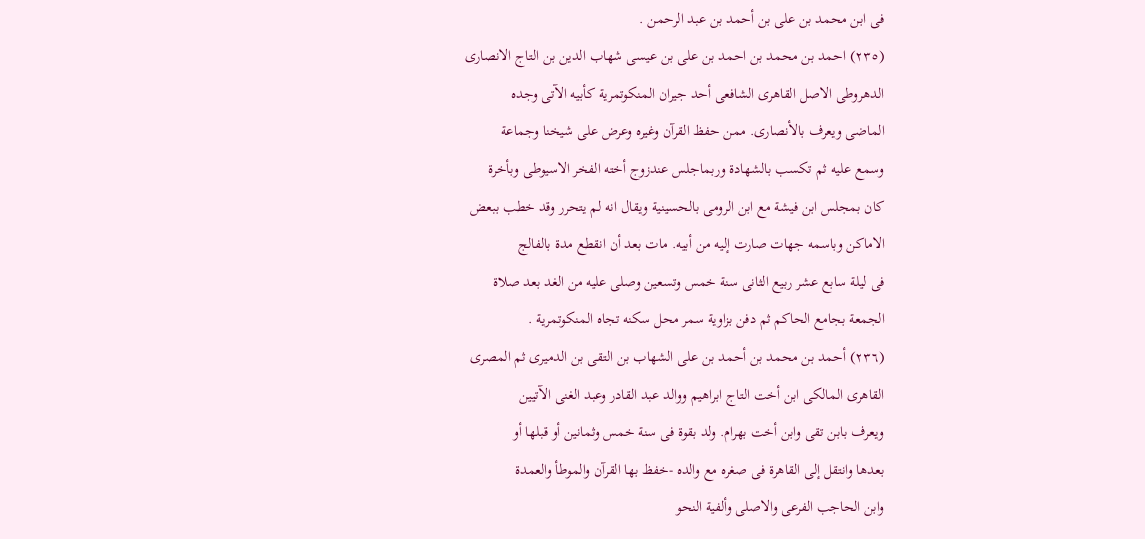فى ابن محمد بن على بن أحمد بن عبد الرحمن .
(٢٣٥) احمد بن محمد بن احمد بن على بن عيسى شهاب الدين بن التاج الانصارى
الدهروطى الاصل القاهرى الشافعى أحد جيران المنكوتمرية كأبيه الآتى وجده
الماضى ويعرف بالأنصارى. ممن حفظ القرآن وغيره وعرض على شيخنا وجماعة
وسمع عليه ثم تكسب بالشهادة وربماجلس عندزوج أخته الفخر الاسيوطى وبأخرة
كان بمجلس ابن فيشة مع ابن الرومى بالحسينية ويقال انه لم يتحرر وقد خطب ببعض
الاماكن وباسمه جهات صارت إليه من أبيه. مات بعد أن انقطع مدة بالفالج
فى ليلة سابع عشر ربيع الثانى سنة خمس وتسعين وصلى عليه من الغد بعد صلاة
الجمعة بجامع الحاكم ثم دفن بزاوية سمر محل سكنه تجاه المنكوتمرية .
(٢٣٦) أحمد بن محمد بن أحمد بن على الشهاب بن التقى بن الدميرى ثم المصرى
القاهرى المالكى ابن أخت التاج ابراهيم ووالد عبد القادر وعبد الغنى الآتيين
ويعرف بابن تقى وابن أخت بهرام. ولد بقوة فى سنة خمس وثمانين أو قبلها أو
بعدها وانتقل إلى القاهرة فى صغره مع والده -خفظ بها القرآن والموطأ والعمدة
وابن الحاجب الفرعى والاصلى وألفية النحو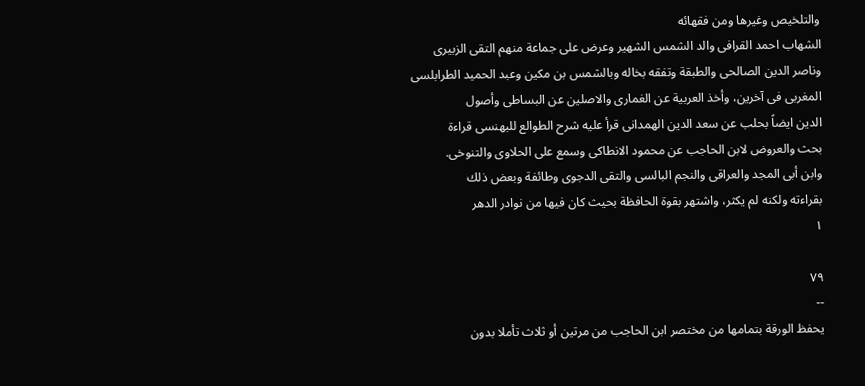والتلخيص وغيرها ومن فقهائه
الشهاب احمد القرافى والد الشمس الشهير وعرض على جماعة منهم التقى الزبيرى
وناصر الدين الصالحى والطبقة وتفقه بخاله وبالشمس بن مكين وعبد الحميد الطرابلسى
المغربى فى آخرين، وأخذ العربية عن الغمارى والاصلين عن البساطى وأصول
الدين ايضاً بحلب عن سعد الدين الهمدانى قرأ عليه شرح الطوالع للبهنسى قراءة
بحث والعروض لابن الحاجب عن محمود الانطاكى وسمع على الحلاوى والتنوخى.
وابن أبى المجد والعراقى والنجم البالسى والتقى الدجوى وطائفة وبعض ذلك
بقراءته ولكنه لم يكثر، واشتهر بقوة الحافظة بحيث كان فيها من نوادر الدهر
١

٧٩
--
يحفظ الورقة بتمامها من مختصر ابن الحاجب من مرتين أو ثلاث تأملا بدون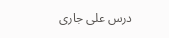درس على جارى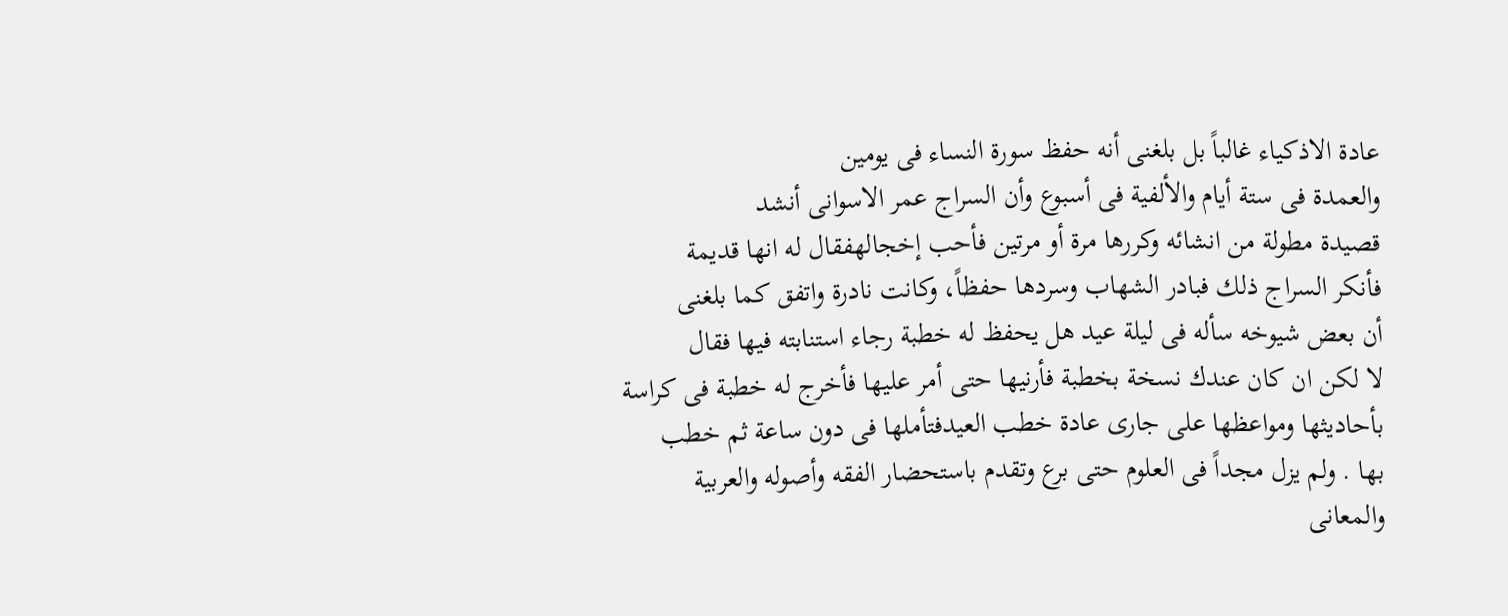عادة الاذكياء غالباً بل بلغنى أنه حفظ سورة النساء فى يومين
والعمدة فى ستة أيام والألفية فى أسبوع وأن السراج عمر الاسوانى أنشد
قصيدة مطولة من انشائه وكررها مرة أو مرتين فأحب إخجالهفقال له انها قديمة
فأنكر السراج ذلك فبادر الشهاب وسردها حفظاً، وكانت نادرة واتفق كما بلغنى
أن بعض شيوخه سأله فى ليلة عيد هل يحفظ له خطبة رجاء استنابته فيها فقال
لا لكن ان كان عندك نسخة بخطبة فأرنيها حتى أمر عليها فأخرج له خطبة فى كراسة
بأحاديثها ومواعظها على جارى عادة خطب العيدفتأملها فى دون ساعة ثم خطب
بها . ولم يزل مجداً فى العلوم حتى برع وتقدم باستحضار الفقه وأصوله والعربية
والمعانى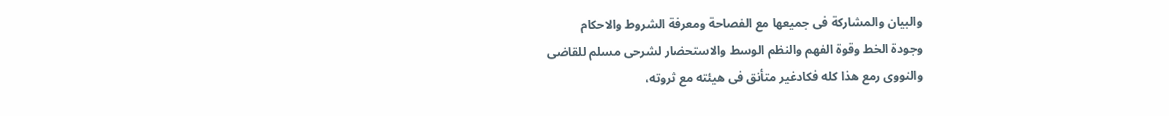والبيان والمشاركة فى جميعها مع الفصاحة ومعرفة الشروط والاحكام
وجودة الخط وقوة الفهم والنظم الوسط والاستحضار لشرحى مسلم للقاضى
والنووی رمع هذا کله فكادغير متأنق فى هيئته مع ثروته،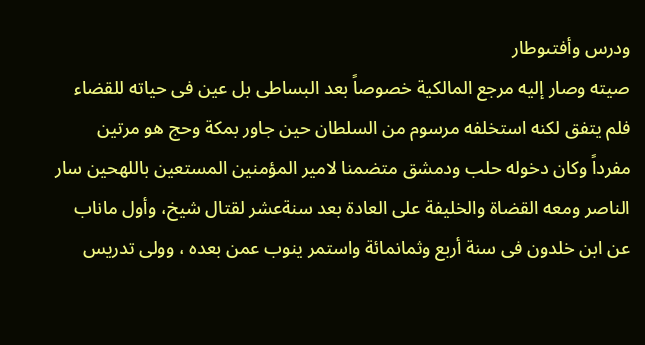ودرس وأفتىوطار
صيته وصار إليه مرجع المالكية خصوصاً بعد البساطى بل عين فى حياته للقضاء
فلم يتفق لكنه استخلفه مرسوم من السلطان حین جاور بمكة وحج هو مرتین
مفرداً وكان دخوله حلب ودمشق متضمنا لامير المؤمنين المستعين باللهحين سار
الناصر ومعه القضاة والخليفة على العادة بعد سنةعشر لقتال شيخ، وأول ماناب
عن ابن خلدون فى سنة أربع وثمانمائة واستمر ينوب عمن بعده ، وولى تدریس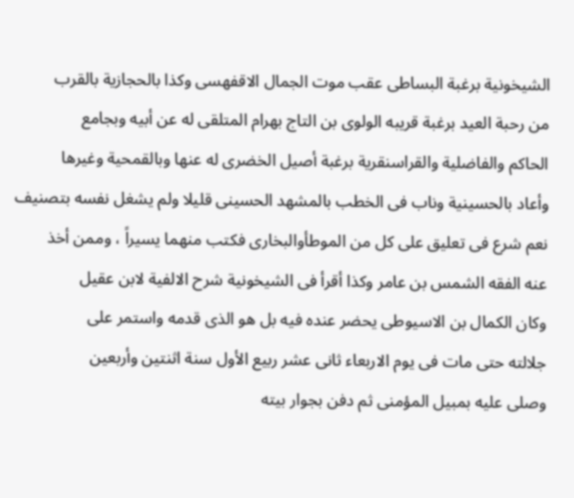الشيخونية برغبة البساطى عقب موت الجمال الاقفهسى وكذا بالحجازية بالقرب
من رحبة العيد برغبة قريبه الولوى بن التاج بهرام المتلقى له عن أبيه وبجامع
الحاكم والفاضلية والقراسنقرية برغبة أصيل الخضرى له عنها وبالقمحية وغيرها
وأعاد بالحسينية وناب فى الخطب بالمشهد الحسينى قليلا ولم يشغل نفسه بتصنيف
نعم شرع فى تعليق على كل من الموطأوالبخارى فكتب منهما يسيراً ، وممن أخذ
عنه الفقه الشمس بن عامر وكذا أقرأ فى الشيخونية شرح الالفية لابن عقيل
وكان الكمال بن الاسيوطى يحضر عنده فيه بل هو الذى قدمه واستمر على
جلالته حتى مات فى يوم الاربعاء ثانى عشر ربيع الأول سنة اثنتين وأربعين
وصلى عليه بمبيل المؤمنى ثم دفن بجوار بيته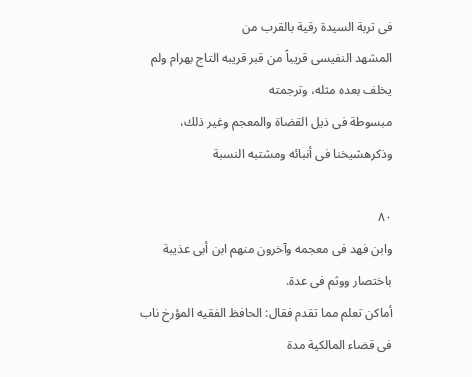فى تربة السيدة رقية بالقرب من
المشهد النفيسى قريباً من قبر قريبه التاج بهرام ولم يخلف بعده مثله، وترجمته
مبسوطة فى ذيل القضاة والمعجم وغير ذلك، وذكرهشيخنا فى أنبائه ومشتبه النسبة

٨٠
وابن فهد فى معجمه وآخرون منهم ابن أبى عذيبة باختصار ووثم فى عدة.
أماكن تعلم مما تقدم فقال: الحافظ الفقيه المؤرخ ناب فى قضاء المالكية مدة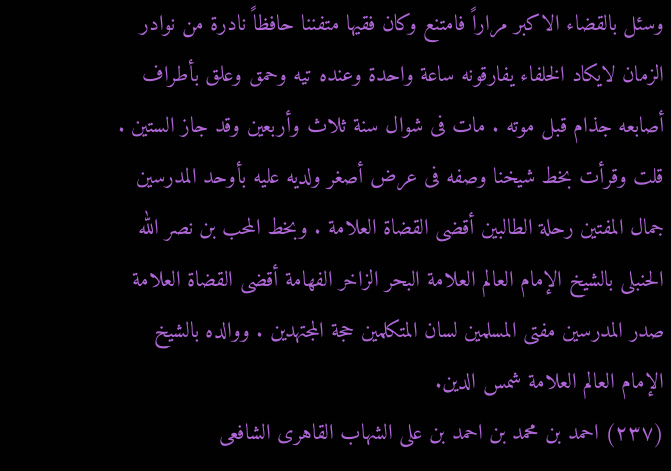وسئل بالقضاء الاكبر مراراً فامتنع وكان فقيها متفننا حافظاً نادرة من نوادر
الزمان لايكاد الخلفاء يفارقونه ساعة واحدة وعنده تيه وحمق وعلق بأطراف
أصابعه جذام قبل موته . مات فى شوال سنة ثلاث وأربعين وقد جاز الستين .
قلت وقرأت بخط شيخنا وصفه فى عرض أصغر ولديه عليه بأوحد المدرسين
جمال المفتين رحلة الطالبين أقضى القضاة العلامة . وبخط المحب بن نصر الله
الحنبلى بالشيخ الإمام العالم العلامة البحر الزاخر الفهامة أقضى القضاة العلامة
صدر المدرسين مفتى المسلمين لسان المتكلمين حجة المجتهدين . ووالده بالشيخ
الإمام العالم العلامة شمس الدين.
(٢٣٧) احمد بن محمد بن احمد بن على الشهاب القاهرى الشافعى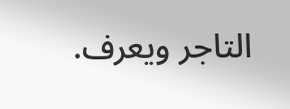التاجر ويعرف.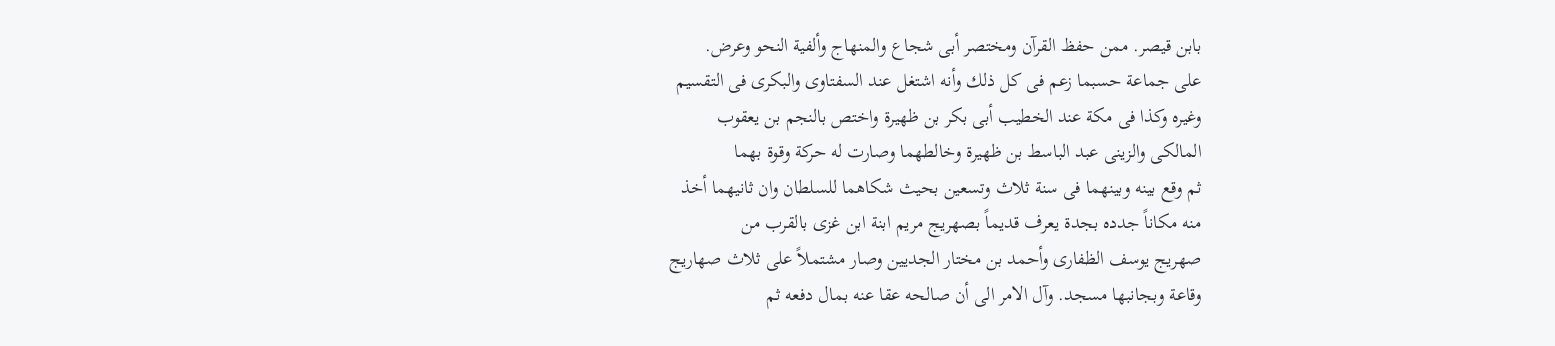بابن قيصر. ممن حفظ القرآن ومختصر أبى شجاع والمنهاج وألفية النحو وعرض.
على جماعة حسبما زعم فى كل ذلك وأنه اشتغل عند السفتاوى والبكرى فى التقسيم
وغيره وكذا فى مكة عند الخطيب أبى بكر بن ظهيرة واختص بالنجم بن يعقوب
المالكى والزينى عبد الباسط بن ظهيرة وخالطهما وصارت له حركة وقوة بهما
ثم وقع بينه وبينهما فى سنة ثلاث وتسعين بحيث شكاهما للسلطان وان ثانيهما أخذ
منه مكاناً جدده بجدة يعرف قديماً بصهريج مريم ابنة ابن غزى بالقرب من
صهريج يوسف الظفارى وأحمد بن مختار الجديين وصار مشتملاً على ثلاث صهاريج
وقاعة وبجانبها مسجد. وآل الامر الى أن صالحه عقا عنه بمال دفعه ثم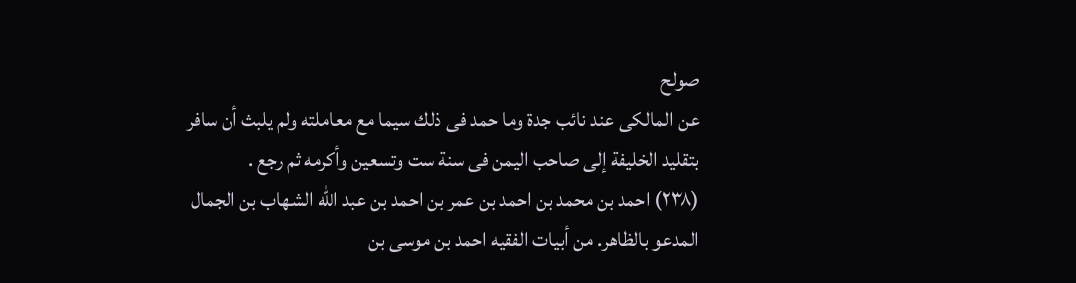صولح
عن المالكى عند نائب جدة وما حمد فى ذلك سيما مع معاملته ولم يلبث أن سافر
بتقليد الخليفة إلى صاحب اليمن فى سنة ست وتسعين وأكرمه ثم رجع .
(٢٣٨) احمد بن محمد بن احمد بن عمر بن احمد بن عبد الله الشهاب بن الجمال
المدعو بالظاهر. من أبيات الفقيه احمد بن موسى بن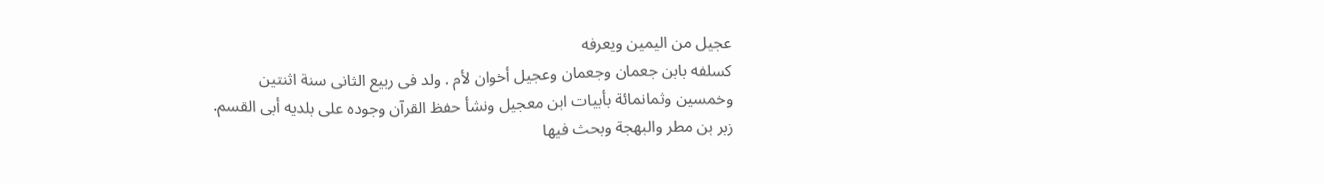عجيل من اليمين ويعرفه
کسلفه بابن جعمان وجعمان وعجيل أخوان لأم . ولد فى ربيع الثانى سنة اثنتين
وخمسين وثمانمائة بأبيات ابن معجيل ونشأ حفظ القرآن وجوده على بلديه أبى القسم.
زبر بن مطر والبهجة وبحث فيها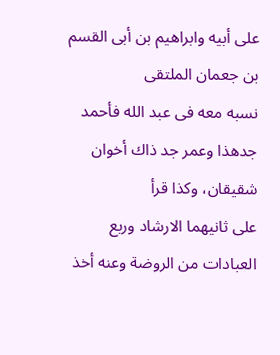على أبيه وابراهيم بن أبى القسم بن جعمان الملتقى
نسبه معه فى عبد الله فأحمد جدهذا وعمر جد ذاك أخوان شقيقان، وكذا قرأ
على ثانيهما الارشاد وربع العبادات من الروضة وعنه أخذ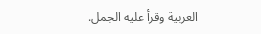العربية وقرأ عليه الجمل.